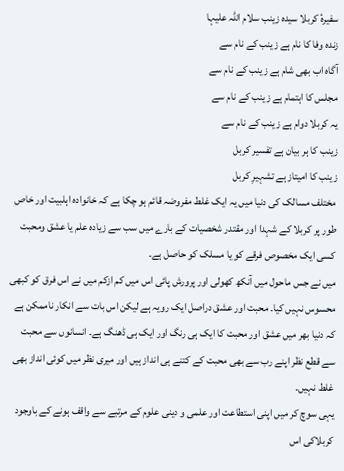سفیرهٔ کربلا سیدہ زینب سلام اللہ علیہا
زندہ وفا کا نام ہے زینب کے نام سے
آگاہ اب بھی شام ہے زینب کے نام سے
مجلس کا اہتمام ہے زینب کے نام سے
یہ کربلا دوام ہے زینب کے نام سے
زینب کا ہر بیان ہے تفسیر کربل
زینب کا امیتاز ہے تشہیرِ کربل
مختلف مسالک کی دنیا میں یہ ایک غلط مفروضہ قائم ہو چکا ہے کہ خانوادہ اہلبیت اور خاص طور پر کربلا کے شہدا اور مقتدر شخصیات کے بارے میں سب سے زیادہ علم یا عشق ومحبت کسی ایک مخصوص فرقے کو یا مسلک کو حاصل ہے۔
میں نے جس ماحول میں آنکھ کھولی اور پرورش پائی اس میں کم ازکم میں نے اس فرق کو کبھی محسوس نہیں کیا۔ محبت اور عشق دراصل ایک رویہ ہے لیکن اس بات سے انکار ناممکن ہے کہ دنیا بھر میں عشق اور محبت کا ایک ہی رنگ اور ایک ہی ڈھنگ ہے۔ انسانوں سے محبت سے قطع نظر اپنے رب سے بھی محبت کے کتنے ہی انداز ہیں اور میری نظر میں کوئی انداز بھی غلط نہیں۔
یہی سوچ کر میں اپنی استطاعت اور علمی و دینی علوم کے مرتبے سے واقف ہونے کے باوجود کربلاکی اس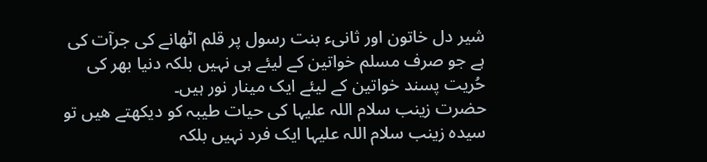شیر دل خاتون اور ثانیء بنت رسول پر قلم اٹھانے کی جرآت کی ہے جو صرف مسلم خواتین کے لیئے ہی نہیں بلکہ دنیا بھر کی حُریت پسند خواتین کے لیئے ایک مینار نور ہیں۔
حضرت زینب سلام اللہ علیہا کی حیات طیبہ کو دیکھتے ھیں تو سیدہ زینب سلام اللہ علیہا ایک فرد نہیں بلکہ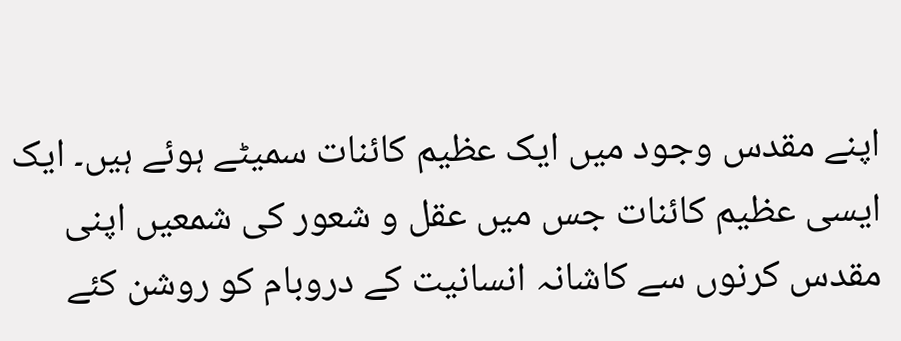اپنے مقدس وجود میں ایک عظیم کائنات سمیٹے ہوئے ہیں۔ ایک ایسی عظیم کائنات جس میں عقل و شعور کی شمعیں اپنی مقدس کرنوں سے کاشانہ انسانیت کے دروبام کو روشن کئے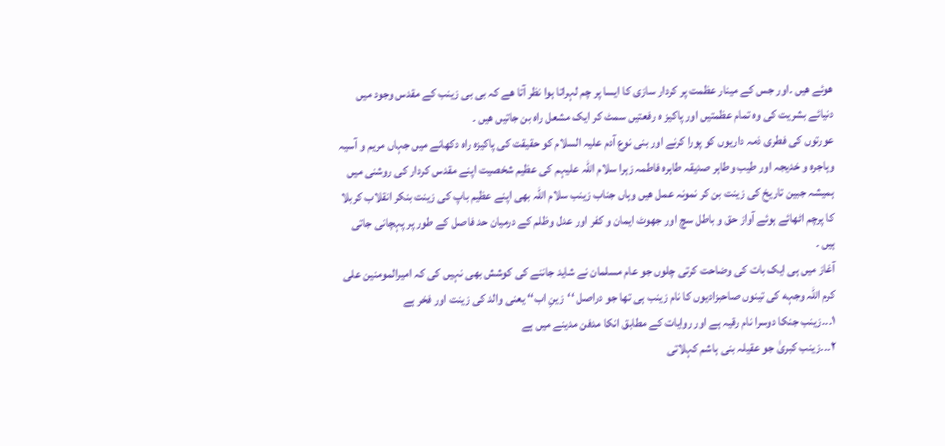ھوئے ھیں ۔اور جس کے مینار عظمت پر کردار سازی کا ایسا پر چم لہراتا ہوا نظر آتا ھے کہ بی بی زینب کے مقدس وجود میں دنیائے بشریت کی وہ تمام عظمتیں اور پاکیز ہ رفعتیں سمٹ کر ایک مشعل راہ بن جاتیں ھیں ۔
عورتوں کی فطری ذمہ داریوں کو پورا کرنے اور بنی نوع آدم علیہ السلام کو حقیقت کی پاکیزہ راہ دکھانے میں جہاں مریم و آسیہ وہاجرہ و خدیجہ اور طیب وطاہر صدیقہ طاہرہ فاطمہ زہرا سلام اللہ علیہم کی عظیم شخصیت اپنے مقدس کردار کی روشنی میں ہمیشہ جبین تاریخ کی زینت بن کر نمونہ عمل ھیں وہاں جناب زینب سلام اللہ بھی اپنے عظیم باپ کی زینت بنکر انقلاب کربلا کا پرچم اٹھائے ہوئے آواز حق و باطل سچ اور جھوٹ ایمان و کفر اور عدل وظلم کے درمیان حد فاصل کے طور پر پہچانی جاتی ہیں ۔
آغاز میں ہی ایک بات کی وضاحت کرتی چلوں جو عام مسلمان نے شاید جاننے کی کوشش بھی نہیں کی کہ امیرالمومنین علی کرم اللہ وجہه کی تینوں صاحبزادیوں کا نام زینب ہی تھا جو دراصل ‘‘زینِ اب‘‘ یعنی والد کی زینت اور فخر ہے
١۔۔۔زینب جنکا دوسرا نام رقیہ ہے اور روایات کے مطابق انکا مدفن مدینے میں ہے
٢۔۔۔زینب کبریٰ جو عقیلہ بنی ہاشم کہلاتی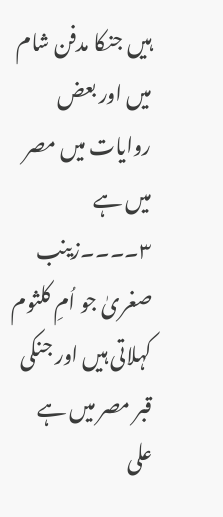ہیں جنکا مدفن شام میں اور بعض روایات میں مصر میں ہے
٣۔۔۔۔زینب صغریٰ جو اُمِ کلثوم کہلاتی ہیں اور جنکی قبر مصر میں ہے
علی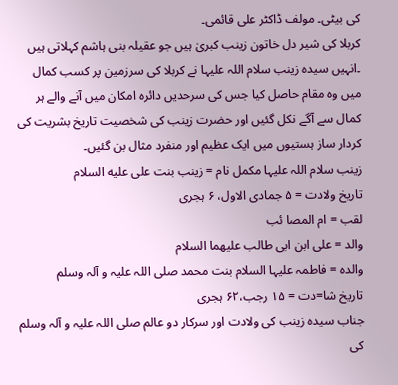کی بیٹی۔ مولف ڈاکٹر علی قائمی۔
کربلا کی شیر دل خاتون زینب کبریٰ ہیں جو عقیلہ بنی ہاشم کہلاتی ہیں ۔انہیں سیدہ زینب سلام اللہ علیہا نے کربلا کی سرزمین پر کسب کمال میں وہ مقام حاصل کیا جس کی سرحدیں دائرہ امکان میں آنے والے ہر کمال سے آگے نکل گئیں اور حضرت زینب کی شخصیت تاریخ بشریت کی کردار ساز ہستیوں میں ایک عظیم اور منفرد مثال بن گئیں۔
زینب سلام اللہ علیہا مکمل نام = زینب بنت علی علیه السلام
تاریخ ولادت = ۵ جمادی الاول، ۶ ہجری
لقب = ام المصا ئب
والد = علی ابن ابی طالب علیهما السلام
والدہ = فاطمہ علیہا السلام بنت محمد صلی اللہ علیہ و آلہ وسلم
تاریخ شا=دت = ۱۵ رجب،۶۲ ہجری
جناب سیدہ زینب کی ولادت اور سرکار دو عالم صلی اللہ علیہ و آلہ وسلم کی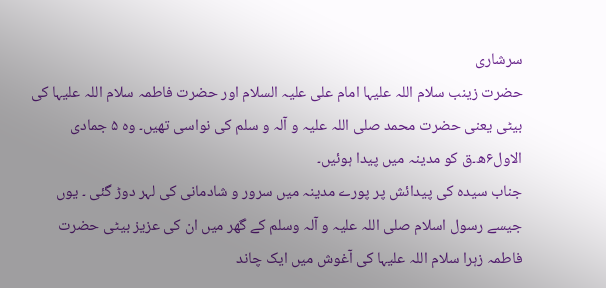سرشاری
حضرت زینب سلام اللہ علیہا امام علی علیہ السلام اور حضرت فاطمہ سلام اللہ علیہا کی بیٹی یعنی حضرت محمد صلی اللہ علیہ و آلہ و سلم کی نواسی تھیں۔ وہ ۵ جمادی الاول۶ھ۔ق کو مدینہ میں پیدا ہوئیں۔
جناب سیدہ کی پیدائش پر پورے مدینہ میں سرور و شادمانی کی لہر دوڑ گئی ۔ یوں جیسے رسول اسلام صلی اللہ علیہ و آلہ وسلم کے گھر میں ان کی عزیز بیٹی حضرت فاطمہ زہرا سلام اللہ علیہا کی آغوش میں ایک چاند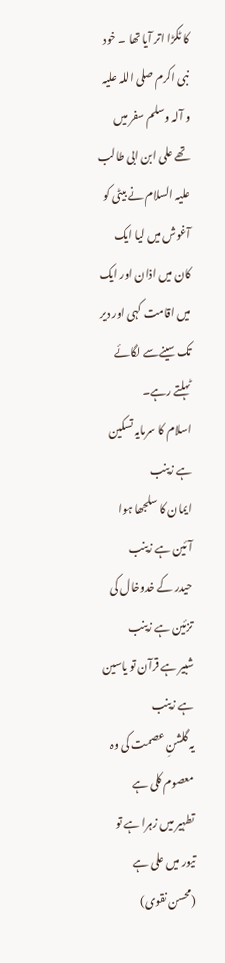کا ٹکڑا اتر آیا تھا ۔ خود نبی اکرم صلی اللہ علیہ و آلہ وسلم سفر میں تھے علی ابن ابی طالب علیہ السلام نے بیٹی کو آغوش میں لیا ایک کان میں اذان اور ایک میں اقامت کہی اور دیر تک سینےسے لگائے ٹہلتے رہے۔
اسلام کا سرمایہ تسکین ہے زینب
ایمان کا سلجھا ہوا آئین ہے زینب
حیدر کے خدوخال کی تزئین ہے زینب
شبیر ہے قرآن تو یاسین ہے زینب
یہ گلشنِ عصمت کی وہ معصوم کلی ہے
تطہیر میں زہرا ہے تو تیور میں علی ہے
(محسن نقوی)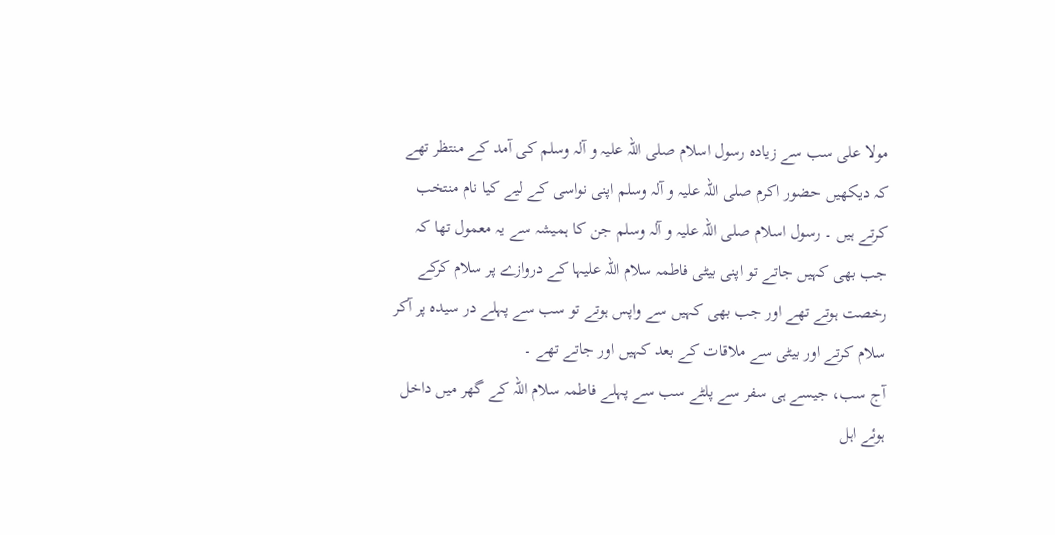مولا علی سب سے زیادہ رسول اسلام صلی اللہ علیہ و آلہ وسلم کی آمد کے منتظر تھے کہ دیکھیں حضور اکرم صلی اللہ علیہ و آلہ وسلم اپنی نواسی کے لیے کیا نام منتخب کرتے ہیں ۔ رسول اسلام صلی اللہ علیہ و آلہ وسلم جن کا ہمیشہ سے یہ معمول تھا کہ جب بھی کہیں جاتے تو اپنی بیٹی فاطمہ سلام اللہ علیہا کے دروازے پر سلام کرکے رخصت ہوتے تھے اور جب بھی کہیں سے واپس ہوتے تو سب سے پہلے در سیدہ پر آکر سلام کرتے اور بیٹی سے ملاقات کے بعد کہیں اور جاتے تھے ۔
آج سب، جیسے ہی سفر سے پلٹے سب سے پہلے فاطمہ سلام اللہ کے گھر میں داخل ہوئے اہل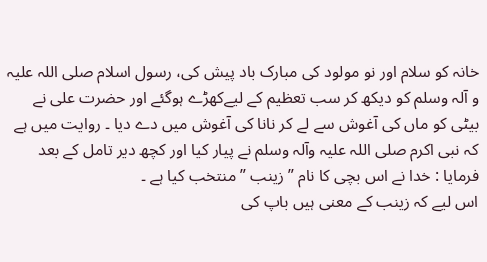خانہ کو سلام اور نو مولود کی مبارک باد پیش کی، رسول اسلام صلی اللہ علیہ و آلہ وسلم کو دیکھ کر سب تعظیم کے لیےکھڑے ہوگئے اور حضرت علی نے بیٹی کو ماں کی آغوش سے لے کر نانا کی آغوش میں دے دیا ۔ روایت میں ہے کہ نبی اکرم صلی اللہ علیہ وآلہ وسلم نے پیار کیا اور کچھ دیر تامل کے بعد فرمایا : خدا نے اس بچی کا نام ” زینب ” منتخب کیا ہے ۔
اس لیے کہ زینب کے معنی ہیں باپ کی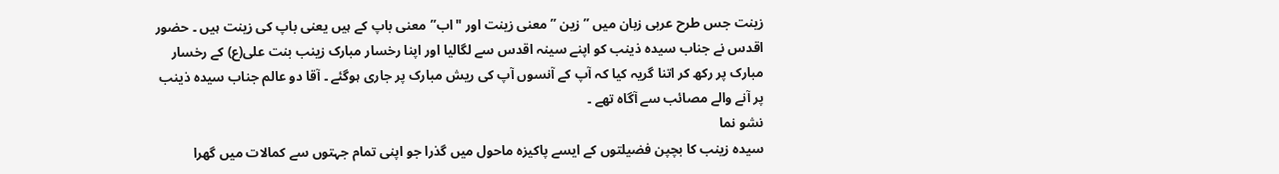زینت جس طرح عربی زبان میں ” زین ” معنی زینت اور "اب”معنی باپ کے ہیں یعنی باپ کی زینت ہیں ۔ حضور اقدس نے جناب سیدہ ذینب کو اپنے سینہ اقدس سے لگالیا اور اپنا رخسار مبارک زینب بنت علی(ع) کے رخسار مبارک پر رکھ کر اتنا گریہ کیا کہ آپ کے آنسوں آپ کی ریش مبارک پر جاری ہوگئے ۔ آقا دو عالم جناب سیدہ ذینب پر آنے والے مصائب سے آگاہ تھے ۔
نشو نما
سیدہ زینب کا بچپن فضیلتوں کے ایسے پاکیزہ ماحول میں گذرا جو اپنی تمام جہتوں سے کمالات میں گھرا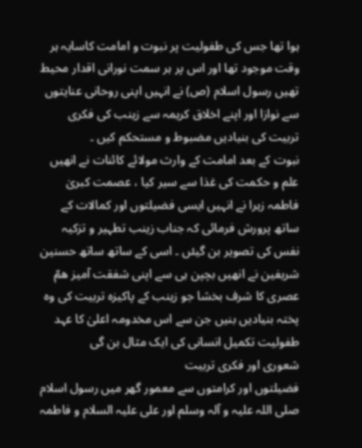ہوا تھا جس کی طفولیت پر نبوت و امامت کاسایہ ہر وقت موجود تھا اور اس پر ہر سمت نورانی اقدار محیط تھیں رسول اسلام (ص) نے انہیں اپنی روحانی عنایتوں سے نوازا اور اپنے اخلاق کریمہ سے زینب کی فکری تربیت کی بنیادیں مضبوط و مستحکم کیں ۔
نبوت کے بعد امامت کے وارث مولائے کائنات نے انھیں علم و حکمت کی غذا سے سیر کیا ، عصمت کبریٰ فاطمہ زہرا نے انہیں ایسی فضیلتوں اور کمالات کے ساتھ پرورش فرمائی کہ جناب زینب تطہیر و تزکیہ نفس کی تصویر بن گیئں ۔ اسی کے ساتھ ساتھ حسنین شریفین نے انھیں بچپن ہی سے اپنی شفقت آمیز ھمّ عصری کا شرف بخشا جو زینب کے پاکیزہ تربیت کی وہ پختہ بنیادیں بنیں جن سے اس مخدومہ اعلیٰ کا عہد طفولیت تکمیل انسانی کی ایک مثال بن گی
شعوری اور فکری تربیت
فضیلتوں اور کرامتوں سے معمور گھر میں رسول اسلام صلی اللہ علیہ و آلہ وسلم اور علی علیہ السلام و فاطمہ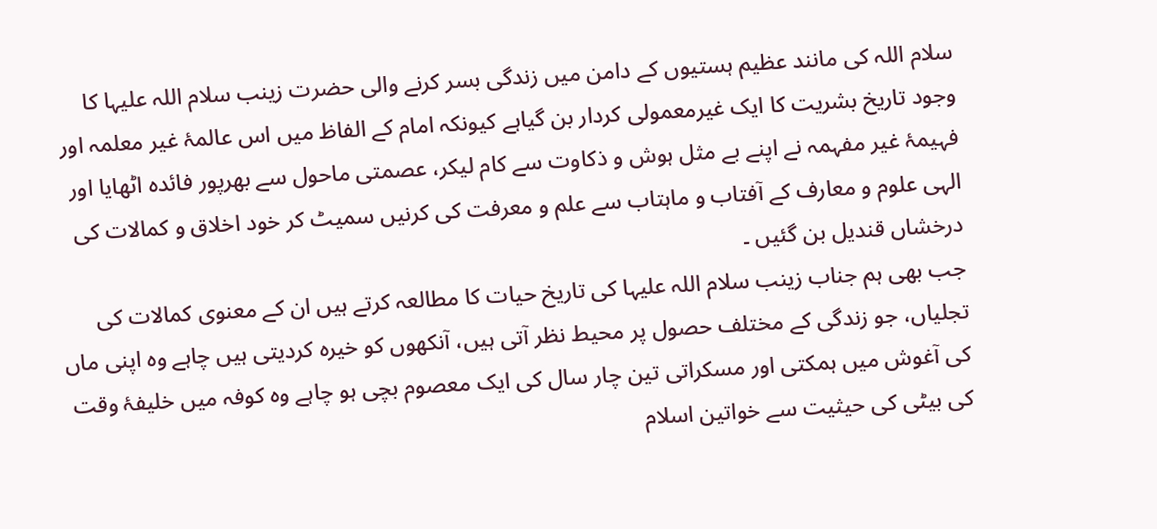سلام اللہ کی مانند عظیم ہستیوں کے دامن میں زندگی بسر کرنے والی حضرت زینب سلام اللہ علیہا کا وجود تاریخ بشریت کا ایک غیرمعمولی کردار بن گیاہے کیونکہ امام کے الفاظ میں اس عالمۂ غیر معلمہ اور فہیمۂ غیر مفہمہ نے اپنے بے مثل ہوش و ذکاوت سے کام لیکر، عصمتی ماحول سے بھرپور فائدہ اٹھایا اور الہی علوم و معارف کے آفتاب و ماہتاب سے علم و معرفت کی کرنیں سمیٹ کر خود اخلاق و کمالات کی درخشاں قندیل بن گئیں ۔
جب بھی ہم جناب زینب سلام اللہ علیہا کی تاریخ حیات کا مطالعہ کرتے ہیں ان کے معنوی کمالات کی تجلیاں، جو زندگی کے مختلف حصول پر محیط نظر آتی ہیں، آنکھوں کو خیرہ کردیتی ہیں چاہے وہ اپنی ماں کی آغوش میں ہمکتی اور مسکراتی تین چار سال کی ایک معصوم بچی ہو چاہے وہ کوفہ میں خلیفۂ وقت کی بیٹی کی حیثیت سے خواتین اسلام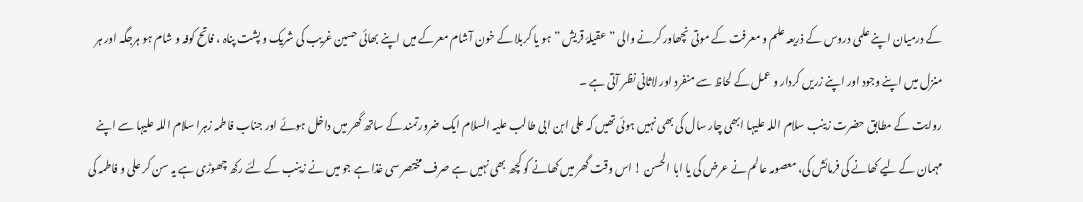کے درمیان اپنے علمی دروس کے ذریعہ علم و معرفت کے موتی نچھاور کرنے والی ” عقیلۂ قریش ” ہو یا کربلا کے خون آشام معرکے میں اپنے بھائی حسین غریب کی شریک و پشت پناہ ، فاتح کوفہ و شام ہو ہرجگہ اور ہر منزل میں اپنے وجود اور اپنے زریں کردار و عمل کے لحاظ سے منفرد اور لاثانی نظر آتی ہے ۔
روایت کے مطابق حضرت زینب سلام اللہ علیہا ابھی چار سال کی بھی نہیں ہوئی تھیں کہ علی ابن ابی طالب علیہ السلام ایک ضرورتمند کے ساتھ گھر میں داخل ہوئے اور جناب فاطمہ زہرا سلام اللہ علیہا سے اپنے مہمان کے لیے کھانے کی فرمائش کی، معصومہ عالم نے عرض کی یا ابا الحسن ! اس وقت گھر میں کھانے کو کچھ بھی نہیں ہے صرف مختصر سی غذا ہے جو میں نے زینب کے لئے رکھ چھوڑی ہے یہ سن کر علی و فاطمہ کی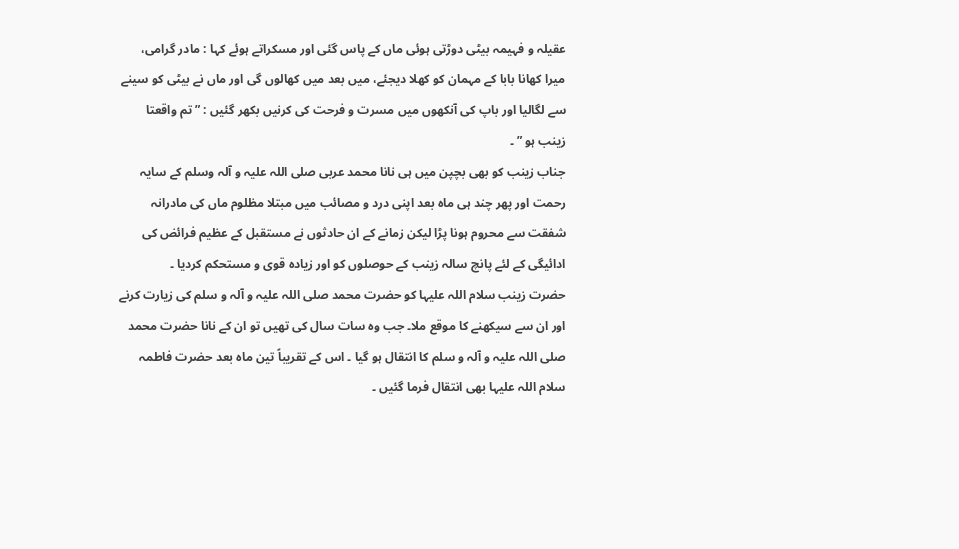عقیلہ و فہیمہ بیٹی دوڑتی ہوئی ماں کے پاس گئی اور مسکراتے ہوئے کہا : مادر گرامی، میرا کھانا بابا کے مہمان کو کھلا دیجئے، میں بعد میں کھالوں گی اور ماں نے بیٹی کو سینے سے لگالیا اور باپ کی آنکھوں میں مسرت و فرحت کی کرنیں بکھر گئیں : ” تم واقعتا زینب ہو ” ۔
جناب زینب کو بھی بچپن میں ہی نانا محمد عربی صلی اللہ علیہ و آلہ وسلم کے سایہ رحمت اور پھر چند ہی ماہ بعد اپنی درد و مصائب میں مبتلا مظلوم ماں کی مادرانہ شفقت سے محروم ہونا پڑا لیکن زمانے کے ان حادثوں نے مستقبل کے عظیم فرائض کی ادائیگی کے لئے پانچ سالہ زینب کے حوصلوں کو اور زیادہ قوی و مستحکم کردیا ۔
حضرت زینب سلام اللہ علیہا کو حضرت محمد صلی اللہ علیہ و آلہ و سلم کی زیارت کرنے اور ان سے سیکھنے کا موقع ملا۔ جب وہ سات سال کی تھیں تو ان کے نانا حضرت محمد صلی اللہ علیہ و آلہ و سلم کا انتقال ہو گیا ۔ اس کے تقریباً تین ماہ بعد حضرت فاطمہ سلام اللہ علیہا بھی انتقال فرما گئیں ۔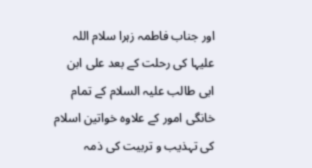اور جناب فاطمہ زہرا سلام اللہ علیہا کی رحلت کے بعد علی ابن ابی طالب علیہ السلام کے تمام خانگی امور کے علاوہ خواتین اسلام کی تہذیب و تربیت کی ذمہ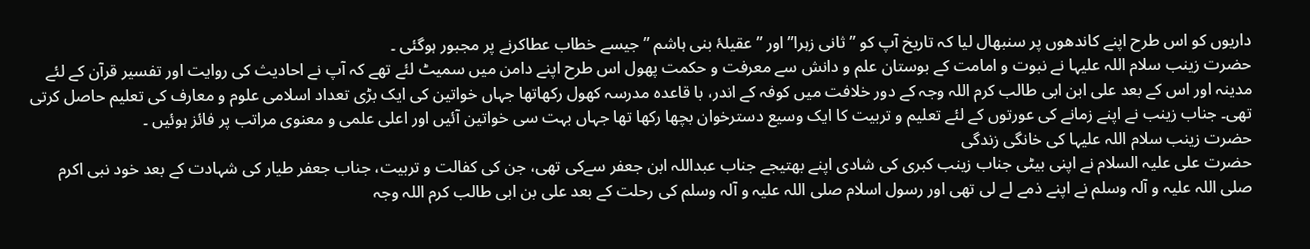داریوں کو اس طرح اپنے کاندھوں پر سنبھال لیا کہ تاریخ آپ کو ” ثانی زہرا” اور ” عقیلۂ بنی ہاشم ” جیسے خطاب عطاکرنے پر مجبور ہوگئی ۔
حضرت زینب سلام اللہ علیہا نے نبوت و امامت کے بوستان علم و دانش سے معرفت و حکمت پھول اس طرح اپنے دامن میں سمیٹ لئے تھے کہ آپ نے احادیث کی روایت اور تفسیر قرآن کے لئے مدینہ اور اس کے بعد علی ابن ابی طالب کرم اللہ وجہ کے دور خلافت میں کوفہ کے اندر، با قاعدہ مدرسہ کھول رکھاتھا جہاں خواتین کی ایک بڑی تعداد اسلامی علوم و معارف کی تعلیم حاصل کرتی تھی۔ جناب زینب نے اپنے زمانے کی عورتوں کے لئے تعلیم و تربیت کا ایک وسیع دسترخوان بچھا رکھا تھا جہاں بہت سی خواتین آئیں اور اعلی علمی و معنوی مراتب پر فائز ہوئیں ۔
حضرت زینب سلام اللہ علیہا کی خانگی زندگی
حضرت علی علیہ السلام نے اپنی بیٹی جناب زینب کبری کی شادی اپنے بھتیجے جناب عبداللہ ابن جعفر سےکی تھی، جن کی کفالت و تربیت، جناب جعفر طیار کی شہادت کے بعد خود نبی اکرم صلی اللہ علیہ و آلہ وسلم نے اپنے ذمے لے لی تھی اور رسول اسلام صلی اللہ علیہ و آلہ وسلم کی رحلت کے بعد علی بن ابی طالب کرم اللہ وجہ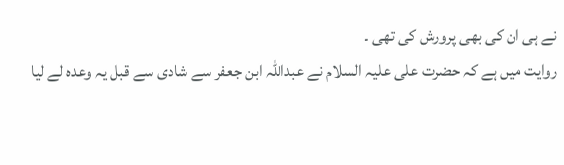نے ہی ان کی بھی پرورش کی تھی ۔
روایت میں ہے کہ حضرت علی علیہ السلام نے عبداللہ ابن جعفر سے شادی سے قبل یہ وعدہ لے لیا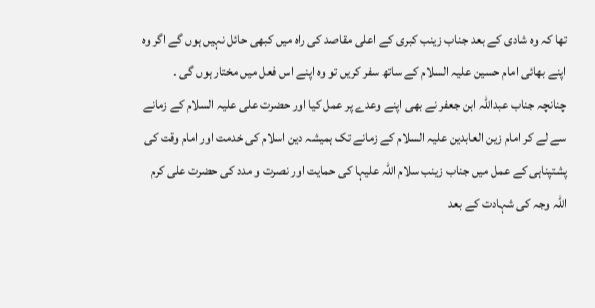تھا کہ وہ شادی کے بعد جناب زینب کبری کے اعلی مقاصد کی راہ میں کبھی حائل نہیں ہوں گے اگر وہ اپنے بھائی امام حسین علیہ السلام کے ساتھ سفر کریں تو وہ اپنے اس فعل میں مختار ہوں گی ۔
چنانچہ جناب عبداللہ ابن جعفر نے بھی اپنے وعدے پر عمل کیا اور حضرت علی علیہ السلام کے زمانے سے لے کر امام زین العابدین علیہ السلام کے زمانے تک ہمیشہ دین اسلام کی خدمت اور امام وقت کی پشتپناہی کے عمل میں جناب زینب سلام اللہ علیہا کی حمایت اور نصرت و مدد کی حضرت علی کرم اللہ وجہ کی شہادت کے بعد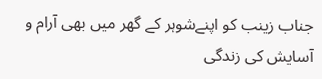جناب زینب کو اپنےشوہر کے گھر میں بھی آرام و آسایش کی زندگی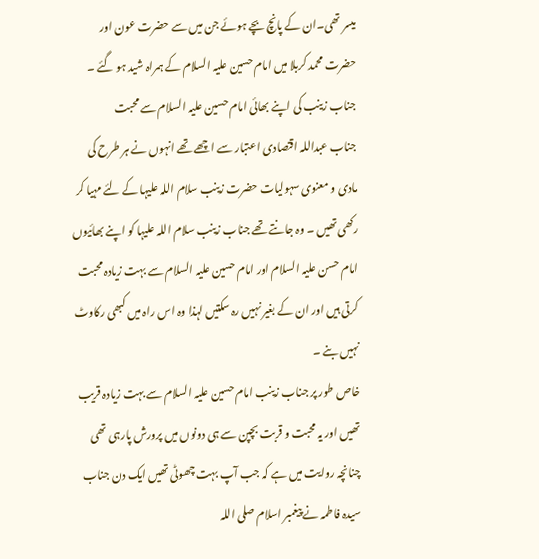میسر تھی۔ان کے پانچ بچے ہوئے جن میں سے حضرت عون اور حضرت محمد کربلا میں امام حسین علیہ السلام کے ہمراہ شید ہو گئے ۔
جناب زینب کی اپنے بھائی امام حسین علیہ السلام سے محبت
جناب عبداللہ اقتصادی اعتبار سے اچھے تھے انہوں نے ہر طرح کی مادی و معنوی سہولیات حضرت زینب سلام اللہ علیہا کے لئے مہیا کر رکھی تھیں ۔ وہ جانتے تھے جناب زینب سلام اللہ علیہا کو اپنے بھائیوں امام حسن علیہ السلام اور امام حسین علیہ السلام سے بہت زیادہ محبت کرتی ہیں اور ان کے بغیر نہیں رہ سکتیں لہذا وہ اس راہ میں کبھی رکاوٹ نہیں بنے ۔
خاص طور پر جناب زینب امام حسین علیہ السلام سے بہت زیادہ قریب تھیں اور یہ محبت و قربت بچپن سے ہی دونوں میں پرورش پارہی تھی چنانچہ روایت میں ہے کہ جب آپ بہت چھوٹی تھیں ایک دن جناب سیدہ فاطمہ نے پیغمبر اسلام صلی اللہ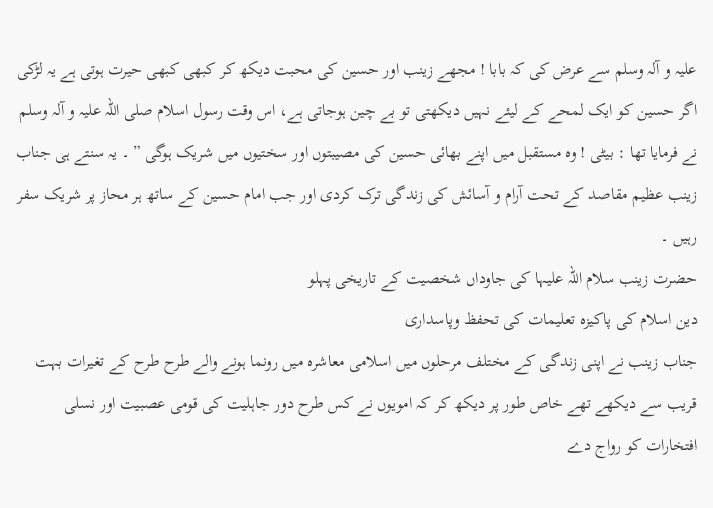علیہ و آلہ وسلم سے عرض کی کہ بابا ! مجھے زینب اور حسین کی محبت دیکھ کر کبھی کبھی حیرت ہوتی ہے یہ لڑکی اگر حسین کو ایک لمحے کے لیئے نہیں دیکھتی تو بے چین ہوجاتی ہے، اس وقت رسول اسلام صلی اللہ علیہ و آلہ وسلم نے فرمایا تھا : بیٹی ! وہ مستقبل میں اپنے بھائی حسین کی مصیبتوں اور سختیوں میں شریک ہوگی ” ۔ یہ سنتے ہی جناب زینب عظیم مقاصد کے تحت آرام و آسائش کی زندگی ترک کردی اور جب امام حسین کے ساتھ ہر محاز پر شریک سفر رہیں ۔
حضرت زینب سلام اللہ علیہا کی جاوداں شخصیت کے تاریخی پہلو
دین اسلام کی پاکیزہ تعلیمات کی تحفظ وپاسداری
جناب زینب نے اپنی زندگی کے مختلف مرحلوں میں اسلامی معاشرہ میں رونما ہونے والے طرح طرح کے تغیرات بہت قریب سے دیکھے تھے خاص طور پر دیکھ کر کہ امویوں نے کس طرح دور جاہلیت کی قومی عصبیت اور نسلی افتخارات کو رواج دے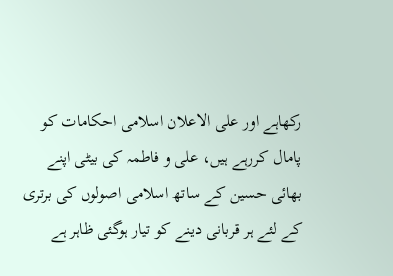رکھاہے اور علی الاعلان اسلامی احکامات کو پامال کررہے ہیں، علی و فاطمہ کی بیٹی اپنے بھائی حسین کے ساتھ اسلامی اصولوں کی برتری کے لئے ہر قربانی دینے کو تیار ہوگئی ظاہر ہے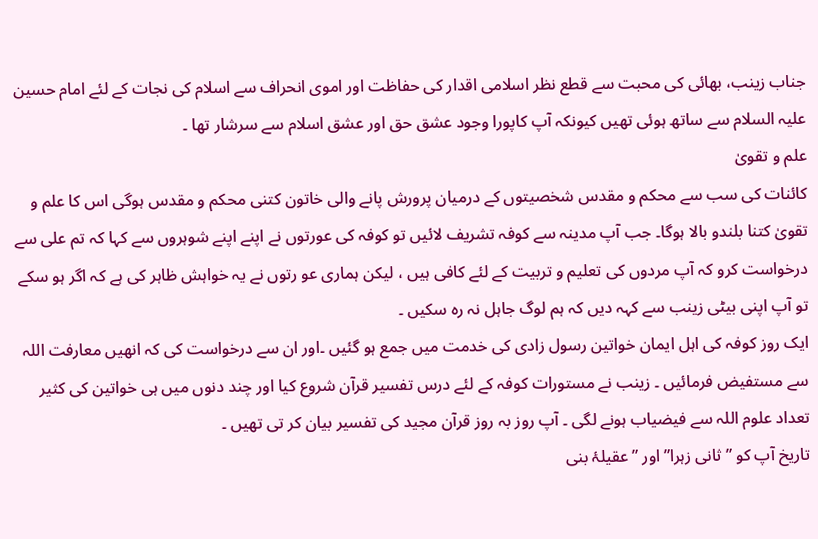جناب زینب، بھائی کی محبت سے قطع نظر اسلامی اقدار کی حفاظت اور اموی انحراف سے اسلام کی نجات کے لئے امام حسین علیہ السلام سے ساتھ ہوئی تھیں کیونکہ آپ کاپورا وجود عشق حق اور عشق اسلام سے سرشار تھا ۔
علم و تقویٰ
کائنات کی سب سے محکم و مقدس شخصیتوں کے درمیان پرورش پانے والی خاتون کتنی محکم و مقدس ہوگی اس کا علم و تقویٰ کتنا بلندو بالا ہوگا۔ جب آپ مدینہ سے کوفہ تشریف لائیں تو کوفہ کی عورتوں نے اپنے اپنے شوہروں سے کہا کہ تم علی سے درخواست کرو کہ آپ مردوں کی تعلیم و تربیت کے لئے کافی ہیں ، لیکن ہماری عو رتوں نے یہ خواہش ظاہر کی ہے کہ اگر ہو سکے تو آپ اپنی بیٹی زینب سے کہہ دیں کہ ہم لوگ جاہل نہ رہ سکیں ۔
ایک روز کوفہ کی اہل ایمان خواتین رسول زادی کی خدمت میں جمع ہو گئیں ۔اور ان سے درخواست کی کہ انھیں معارفت اللہ سے مستفیض فرمائیں ۔ زینب نے مستورات کوفہ کے لئے درس تفسیر قرآن شروع کیا اور چند دنوں میں ہی خواتین کی کثیر تعداد علوم اللہ سے فیضیاب ہونے لگی ۔ آپ روز بہ روز قرآن مجید کی تفسیر بیان کر تی تھیں ۔
تاریخ آپ کو ” ثانی زہرا” اور ” عقیلۂ بنی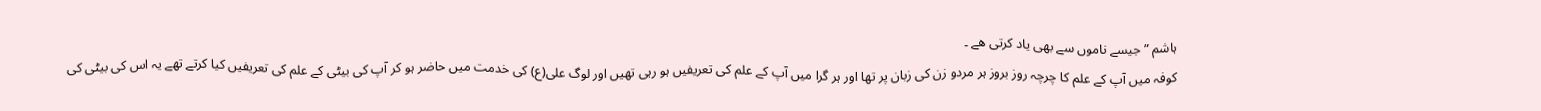ہاشم ” جیسے ناموں سے بھی یاد کرتی ھے ۔
کوفہ میں آپ کے علم کا چرچہ روز بروز ہر مردو زن کی زبان پر تھا اور ہر گرا میں آپ کے علم کی تعریفیں ہو رہی تھیں اور لوگ علی(ع) کی خدمت میں حاضر ہو کر آپ کی بیٹی کے علم کی تعریفیں کیا کرتے تھے یہ اس کی بیٹی کی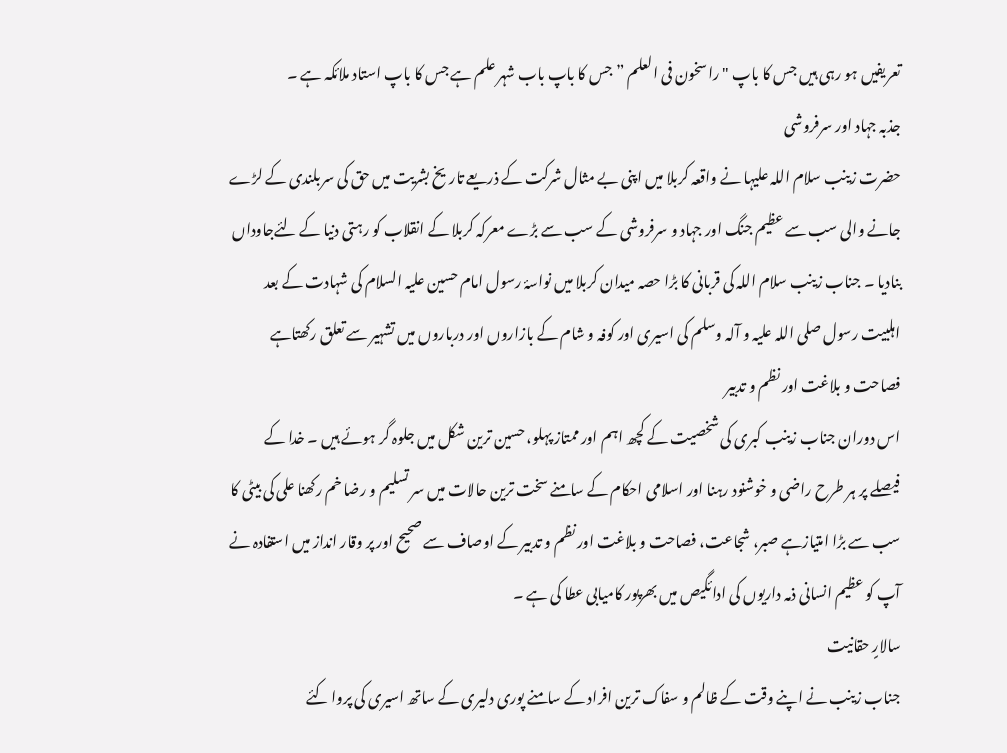تعریفیں ہو رہی ہیں جس کا باپ "راسخون فی العلم ” جس کا باپ باب شہر علم ہے جس کا باپ استاد ملائکہ ہے ۔
جذبہ جہاد اور سرفروشی
حضرت زینب سلام اللہ علیہا نے واقعہ کربلا میں اپنی بے مثال شرکت کے ذریعے تاریخ بشریت میں حق کی سربلندی کے لڑے جانے والی سب سے عظیم جنگ اور جہاد و سرفروشی کے سب سے بڑے معرکہ کربلا کے انقلاب کو رہتی دنیا کے لئےجاوداں بنادیا ۔ جناب زینب سلام اللہ کی قربانی کا بڑا حصہ میدان کربلا میں نواسۂ رسول امام حسین علیہ السلام کی شہادت کے بعد اہلبیت رسول صلی اللہ علیہ و آلہ وسلم کی اسیری اور کوفہ و شام کے بازاروں اور درباروں میں تشہیر سے تعلق رکھتاہے
فصاحت و بلاغت اور نظم و تدبیر
اس دوران جناب زینب کبری کی شخصیت کے کچھ اہم اور ممتاز پہلو، حسین ترین شکل میں جلوہ گر ہوئے ہیں ۔ خدا کے فیصلے پر ہر طرح راضی و خوشنود رہنا اور اسلامی احکام کے سامنے سخت ترین حالات میں سر تسلیم و رضا خم رکھنا علی کی بیٹی کا سب سے بڑا امتیازہے صبر، شجاعت، فصاحت و بلاغت اور نظم و تدبیر کے اوصاف سے صحیح اور پر وقار انداز میں استفادہ نے آپ کو عظیم انسانی ذمہ داریوں کی ادائگیص میں بھرپور کامیابی عطا کی ہے ۔
سالارٍ حقانیت
جناب زینب نے اپنے وقت کے ظالم و سفاک ترین افراد کے سامنے پوری دلیری کے ساتھ اسیری کی پروا کئے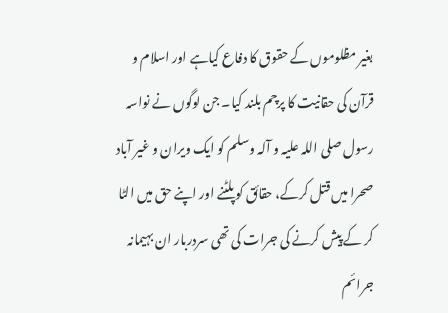بغیر مظلوموں کے حقوق کا دفاع کیاہے اور اسلام و قرآن کی حقانیت کا پرچم بلند کیا۔ جن لوگوں نے نواسہ رسول صلی اللہ علیہ و آلہ وسلم کو ایک ویران و غیر آباد صحرا میں قتل کرکے، حقائق کو پلٹنے اور اپنے حق میں الٹا کر کے پیش کرنے کی جرات کی تھی سردربار ان بہیمانہ جرائم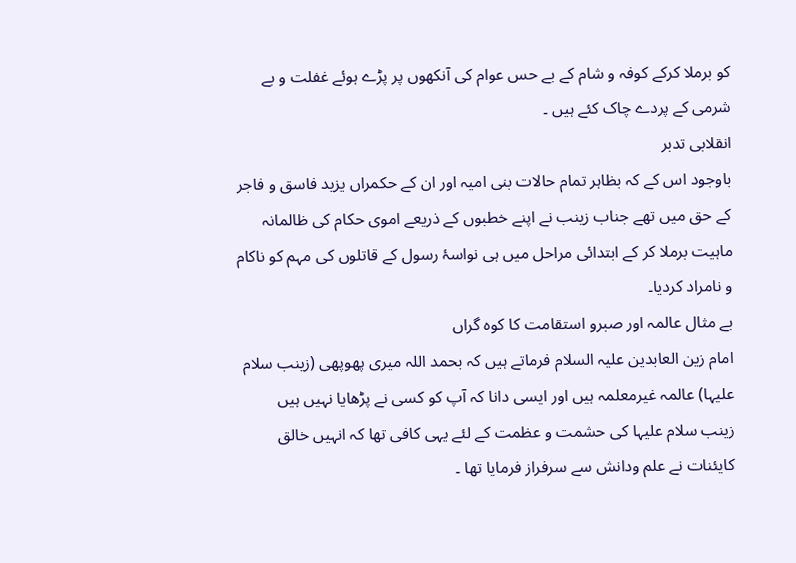کو برملا کرکے کوفہ و شام کے بے حس عوام کی آنکھوں پر پڑے ہوئے غفلت و بے شرمی کے پردے چاک کئے ہیں ۔
انقلابی تدبر
باوجود اس کے کہ بظاہر تمام حالات بنی امیہ اور ان کے حکمراں یزید فاسق و فاجر کے حق میں تھے جناب زینب نے اپنے خطبوں کے ذریعے اموی حکام کی ظالمانہ ماہیت برملا کر کے ابتدائی مراحل میں ہی نواسۂ رسول کے قاتلوں کی مہم کو ناکام و نامراد کردیا۔
بے مثال عالمہ اور صبرو استقامت کا کوہ گراں
امام زین العابدین علیہ السلام فرماتے ہیں کہ بحمد اللہ میری پھوپھی (زینب سلام علیہا) عالمہ غیرمعلمہ ہیں اور ایسی دانا کہ آپ کو کسی نے پڑھایا نہیں ہیں
زینب سلام علیہا کی حشمت و عظمت کے لئے یہی کافی تھا کہ انہیں خالق کایئنات نے علم ودانش سے سرفراز فرمایا تھا ۔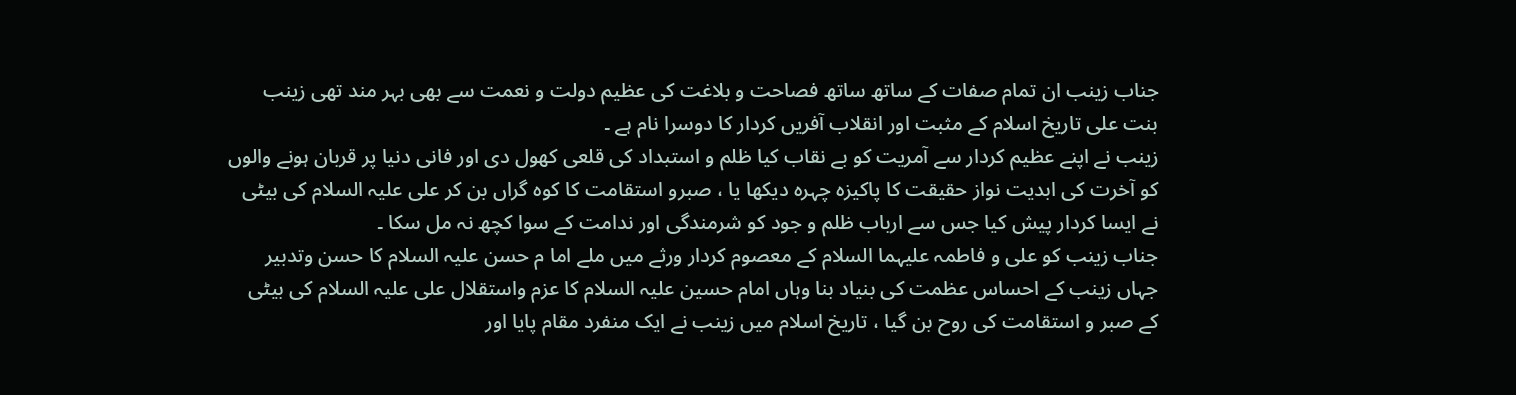جناب زینب ان تمام صفات کے ساتھ ساتھ فصاحت و بلاغت کی عظیم دولت و نعمت سے بھی بہر مند تھی زینب بنت علی تاریخ اسلام کے مثبت اور انقلاب آفریں کردار کا دوسرا نام ہے ۔
زینب نے اپنے عظیم کردار سے آمریت کو بے نقاب کیا ظلم و استبداد کی قلعی کھول دی اور فانی دنیا پر قربان ہونے والوں کو آخرت کی ابدیت نواز حقیقت کا پاکیزہ چہرہ دیکھا یا ، صبرو استقامت کا کوہ گراں بن کر علی علیہ السلام کی بیٹی نے ایسا کردار پیش کیا جس سے ارباب ظلم و جود کو شرمندگی اور ندامت کے سوا کچھ نہ مل سکا ۔
جناب زینب کو علی و فاطمہ علیہما السلام کے معصوم کردار ورثے میں ملے اما م حسن علیہ السلام کا حسن وتدبیر جہاں زینب کے احساس عظمت کی بنیاد بنا وہاں امام حسین علیہ السلام کا عزم واستقلال علی علیہ السلام کی بیٹی کے صبر و استقامت کی روح بن گیا ، تاریخ اسلام میں زینب نے ایک منفرد مقام پایا اور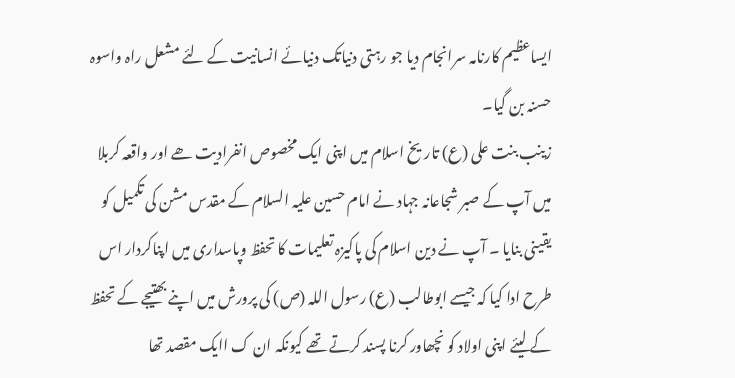ایساعظیم کارنامہ سرانجام دیا جو رہتی دنیاتک دنیائے انسانیت کے لئے مشعل راہ واسوہ حسنہ بن گیا۔
زینب بنت علی (ع) تاریخ اسلام میں اپنی ایک مخصوص انفرادیت ھے اور واقعہ کربلا میں آپ کے صبر شجاعانہ جہاد نے امام حسین علیہ السلام کے مقدس مشن کی تکمیل کو یقینی بنایا ۔ آپ نے دین اسلام کی پاکیزہ تعلیمات کا تحفظ وپاسداری میں اپناکردار اس طرح ادا کیا کہ جیسے ابوطالب (ع) رسول اللہ (ص) کی پرورش میں اپنے بھتیجے کے تحفظ کے لیئے اپنی اولاد کو نچھاور کرنا پسند کرتے تھے کیونکہ ان ک اایک مقصد تھا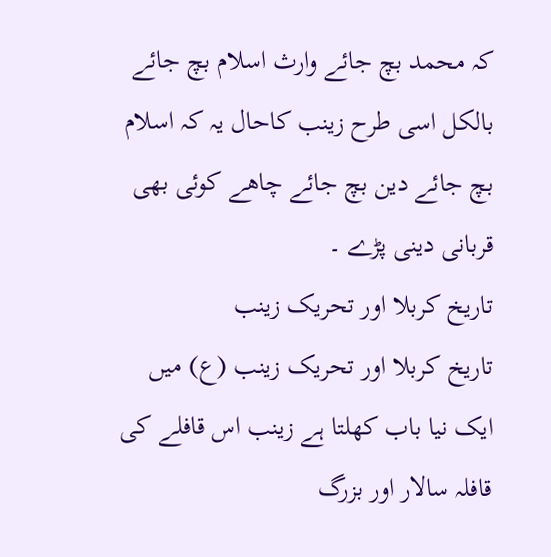کہ محمد بچ جائے وارث اسلام بچ جائے بالکل اسی طرح زینب کاحال یہ کہ اسلام بچ جائے دین بچ جائے چاھے کوئی بھی قربانی دینی پڑے ۔
تاریخ کربلا اور تحریک زینب
تاریخ کربلا اور تحریک زینب (ع) میں ایک نیا باب کھلتا ہے زینب اس قافلے کی قافلہ سالار اور بزرگ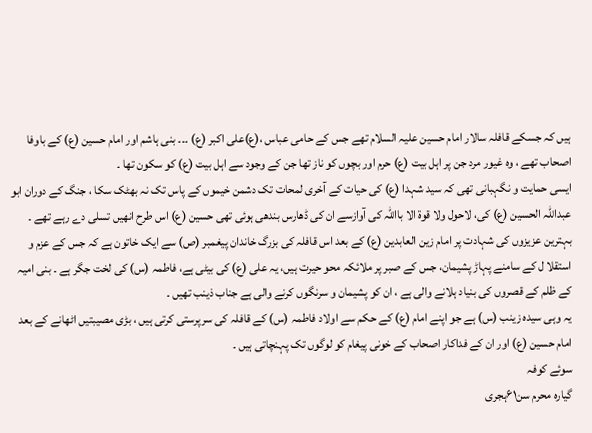ہیں کہ جسکے قافلہ سالار امام حسین علیہ السلام تھے جس کے حامی عباس ،(ع)علی اکبر (ع) ۔۔۔ بنی ہاشم اور امام حسین (ع) کے باوفا اصحاب تھے ، وہ غیور مرد جن پر اہل بیت (ع) حرم اور بچوں کو ناز تھا جن کے وجود سے اہل بیت (ع) کو سکون تھا ۔
ایسی حمایت و نگہبانی تھی کہ سید شہدا (ع) کی حیات کے آخری لمحات تک دشمن خیموں کے پاس تک نہ بھٹک سکا ، جنگ کے دوران ابو عبداللہ الحسین (ع) کی، لاحول ولا قوۃ الا بااللہ کی آوازسے ان کی ڈھارس بندھی ہوئی تھی حسین (ع) اس طرح انھیں تسلی دے رہے تھے ۔
بہترین عزیزوں کی شہادت پر امام زین العابدین (ع) کے بعد اس قافلہ کی بزرگ خاندان پیغمبر (ص) سے ایک خاتون ہے کہ جس کے عزم و استقلا ل کے سامنے پہاڑ پشیمان، جس کے صبر پر ملائکہ محو حیرت ہیں، یہ علی (ع) کی بیٹی ہے، فاطمہ (س) کی لخت جگر ہے ۔ بنی امیہ کے ظلم کے قصروں کی بنیاد ہلانے والی ہے ، ان کو پشیمان و سرنگوں کرنے والی ہے جناب ذینب تھیں ۔
یہ وہی سیدہ زینب (س) ہے جو اپنے امام (ع) کے حکم سے اولاد فاطمہ (س) کے قافلہ کی سرپرستی کرتی ہیں ، بڑی مصیبتیں اٹھانے کے بعد امام حسین (ع) اور ان کے فداکار اصحاب کے خونی پیغام کو لوگوں تک پہنچاتی ہیں ۔
سوئے کوفہ
گیارہ محرم سن۶۱ہجری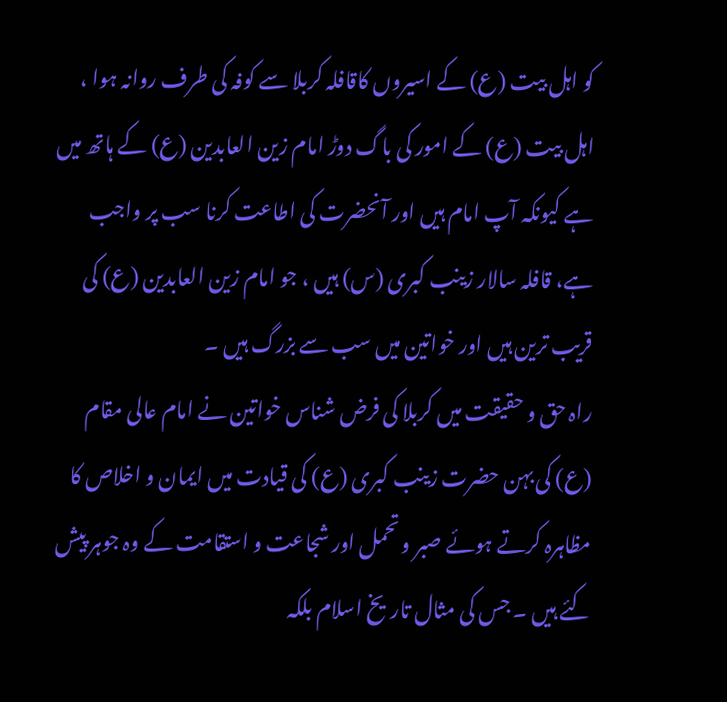کو اہل بیت (ع) کے اسیروں کاقافلہ کربلا سے کوفہ کی طرف روانہ ہوا ، اہل بیت (ع) کے امور کی باگ دوڑ امام زین العابدین (ع) کے ہاتھ میں ہے کیونکہ آپ امام ہیں اور آنحضرت کی اطاعت کرنا سب پر واجب ہے، قافلہ سالار زینب کبری (س) ہیں ، جو امام زین العابدین (ع) کی قریب ترین ہیں اور خواتین میں سب سے بزرگ ہیں ۔
راہ حق و حقیقت میں کربلا کی فرض شناس خواتین نے امام عالی مقام (ع) کی بہن حضرت زینب کبری (ع) کی قیادت میں ایمان و اخلاص کا مظاہرہ کرتے ہوئے صبر و تحمل اور شجاعت و استقامت کے وہ جوہر پیش کئے ہیں ۔ جس کی مثال تاریخ اسلام بلکہ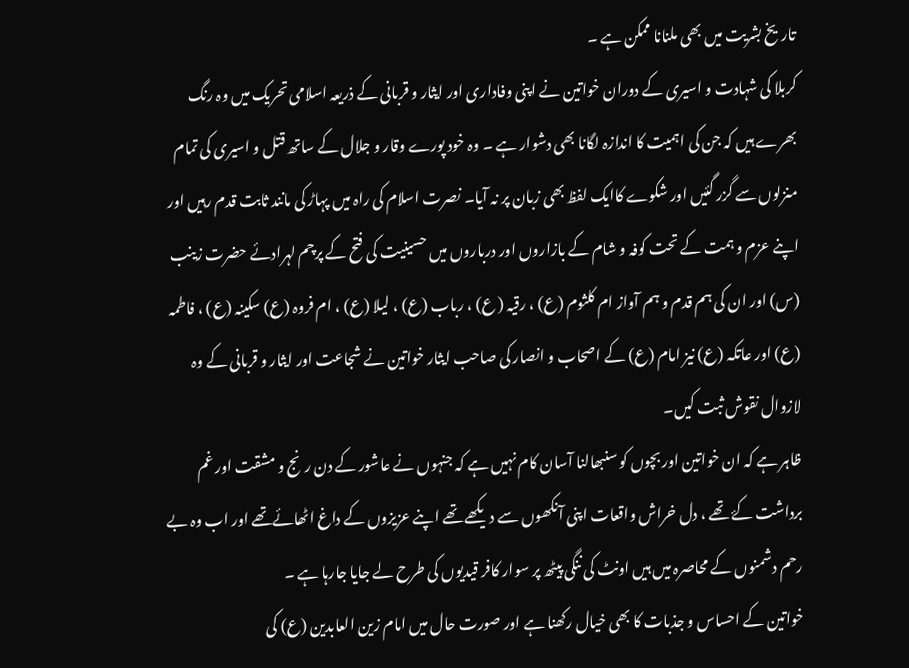تاریخ بشریت میں بھی ملنانا ممکن ہے ۔
کربلا کی شہادت و اسیری کے دوران خواتین نے اپنی وفاداری اور ایثار و قربانی کے ذریعہ اسلامی تحریک میں وہ رنگ بھرے ہیں کہ جن کی اہمیت کا اندازہ لگانا بھی دشوار ہے ۔ وہ خود پورے وقار و جلال کے ساتھ قتل و اسیری کی تمام منزلوں سے گزر گئیں اور شکوے کاایک لفظ بھی زبان پر نہ آیا۔ نصرت اسلام کی راہ میں پہاڑ کی مانند ثابت قدم رہیں اور اپنے عزم و ہمت کے تحت کوفہ و شام کے بازاروں اور درباروں میں حسینیت کی فتح کے پرچم لہرادئے حضرت زینب (س) اور ان کی ہم قدم و ہم آواز ام کلثوم (ع) ، رقیہ ( ع) ، رباب (ع) ، لیلا (ع) ، ام فروہ (ع) سکینہ (ع) ، فاطمہ (ع) اور عاتکہ (ع) نیز امام (ع) کے اصحاب و انصار کی صاحب ایثار خواتین نے شجاعت اور ایثار و قربانی کے وہ لازوال نقوش ثبت کیں۔
ظاہر ہے کہ ان خواتین اور بچوں کو سنبھالنا آسان کام نہیں ہے کہ جنہوں نے عاشور کے دن رنج و مشقت اور غم برداشت کۓ تھے ، دل خراش واقعات اپنی آنکھوں سے دیکھے تھے اپنے عزیزوں کے داغ اٹھائےتھے اور اب وہ بے رحم دشمنوں کے محاصرہ میں ہیں اونٹ کی ننگی پیٹھ پر سوار کافر قیدیوں کی طرح لے جایا جارہا ہے ۔
خواتین کے احساس و جذبات کا بھی خیال رکھنا ہے اور صورت حال میں امام زین العابدین (ع) کی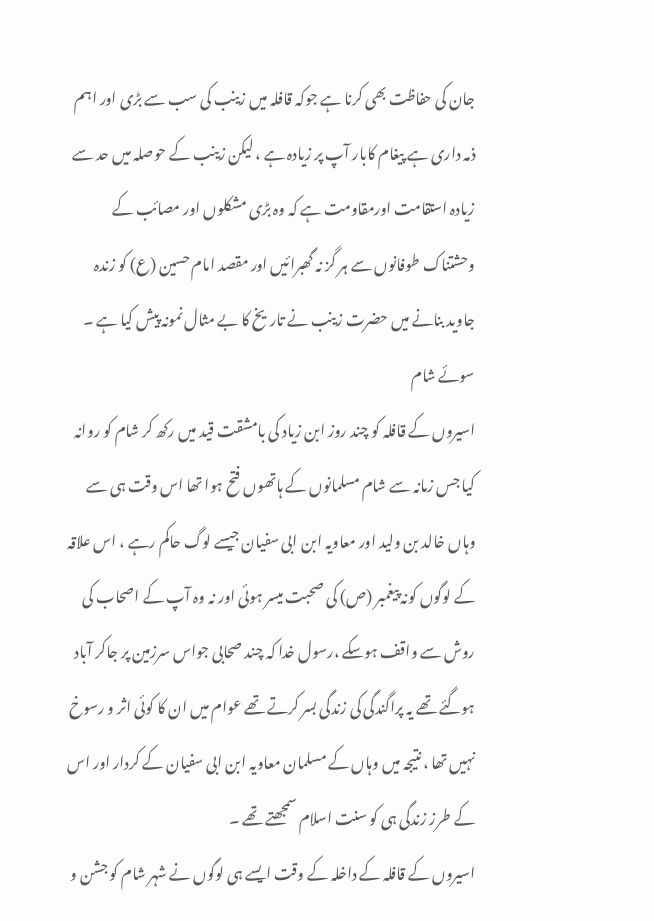جان کی حفاظت بھی کرنا ہے جوکہ قافلہ میں زینب کی سب سے بڑی اور اہم ذمہ داری ہے پیغام کابار آپ پر زیادہ ہے ، لیکن زینب کے حوصلہ میں حد سے زیادہ استقامت اورمقاومت ہے کہ وہ بڑی مشکلوں اور مصائب کے وحشتناک طوفانوں سے ہر گز نہ گھبرائیں اور مقصد امام حسین (ع) کو زندہ جاوید بنانے میں حضرت زینب نے تاریخ کا بے مثال نمونہ پیش کیا ہے ۔
سوئے شام
اسیروں کے قافلہ کو چند روز ابن زیاد کی بامشقت قید میں رکھ کر شام کو روانہ کیا جس زمانہ سے شام مسلمانوں کے ہاتھوں فتح ہوا تھا اس وقت ہی سے وہاں خالد بن ولید اور معاویہ ابن ابی سفیان جیسے لوگ حاکم رہے ، اس علاقہ کے لوگوں کونہ پیغمبر (ص) کی صحبت میسر ہوئی اور نہ وہ آپ کے اصحاب کی روش سے واقف ہوسکے ،رسول خدا کہ چند صحابی جواس سرزمین پر جاکر آباد ہوگئے تھے یہ پراگندگی کی زندگی بسر کرتے تھے عوام میں ان کا کوئی اثر و رسوخ نہیں تھا ، نتیجہ میں وہاں کے مسلمان معاویہ ابن ابی سفیان کے کردار اور اس کے طرز زندگی ہی کو سنت اسلام سمجھتے تھے ۔
اسیروں کے قافلہ کے داخلہ کے وقت ایسے ہی لوگوں نے شہر شام کو جشن و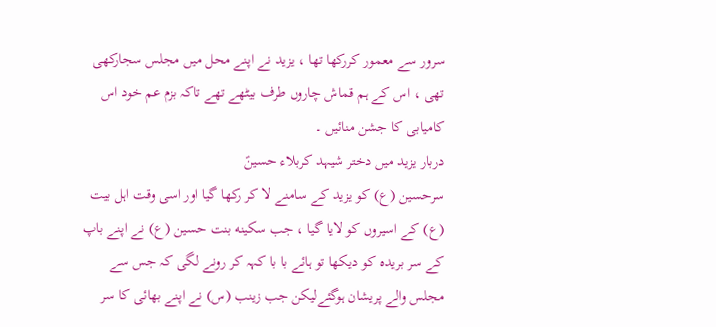سرور سے معمور کررکھا تھا ، یزید نے اپنے محل میں مجلس سجارکھی تھی ، اس کے ہم قماش چاروں طرف بیٹھے تھے تاکہ بزم عم خود اس کامیابی کا جشن منائیں ۔
دربار یزید میں دختر شیہد کربلاء حسینؑ
سرحسین (ع) کو یزید کے سامنے لا کر رکھا گیا اور اسی وقت اہل بیت (ع) کے اسیروں کو لایا گیا ، جب سکینه بنت حسین (ع) نے اپنے باپ کے سر بریدہ کو دیکھا تو ہائے با با کہہ کر رونے لگی کہ جس سے مجلس والے پریشان ہوگئےلیکن جب زینب (س) نے اپنے بھائی کا سر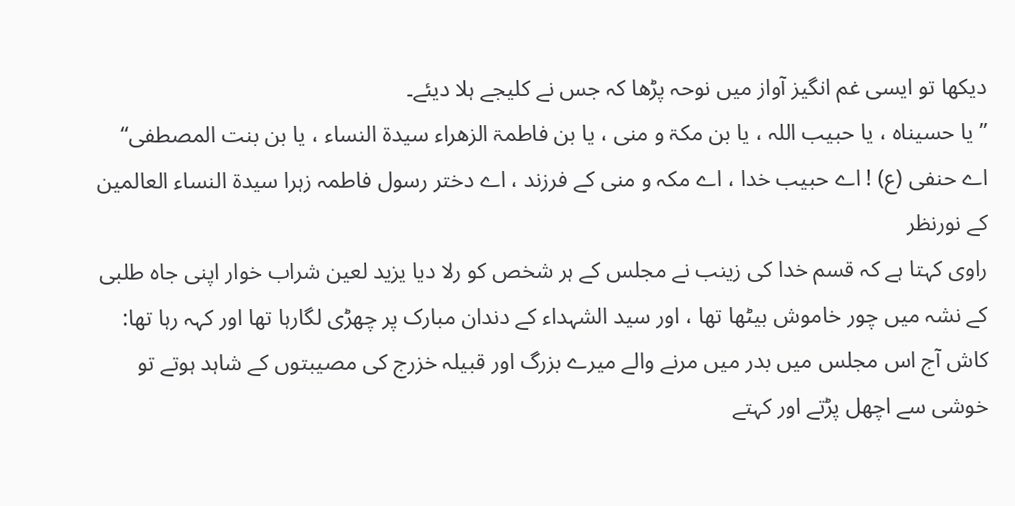دیکھا تو ایسی غم انگیز آواز میں نوحہ پڑھا کہ جس نے کلیجے ہلا دیئے۔
’’ یا حسیناہ ، یا حبیب اللہ ، یا بن مکۃ و منی ، یا بن فاطمۃ الزھراء سیدۃ النساء ، یا بن بنت المصطفی‘‘
اے حنفی (ع) ! اے حبیب خدا ، اے مکہ و منی کے فرزند ، اے دختر رسول فاطمہ زہرا سیدۃ النساء العالمین کے نورنظر
راوی کہتا ہے کہ قسم خدا کی زینب نے مجلس کے ہر شخص کو رلا دیا یزید لعین شراب خوار اپنی جاہ طلبی کے نشہ میں چور خاموش بیٹھا تھا ، اور سید الشہداء کے دندان مبارک پر چھڑی لگارہا تھا اور کہہ رہا تھا: کاش آج اس مجلس میں بدر میں مرنے والے میرے بزرگ اور قبیلہ خزرج کی مصیبتوں کے شاہد ہوتے تو خوشی سے اچھل پڑتے اور کہتے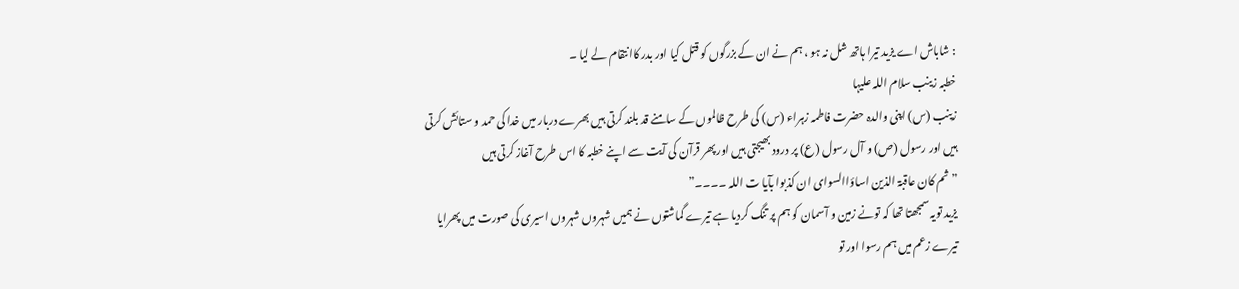: شاباش اے یزید تیرا ہاتھ شل نہ ہو ، ہم نے ان کے بزرگوں کو قتل کیا اور بدر کاانتقام لے لیا ۔
خطبہ زینب سلام اللہ علیہا
زینب (س) اپنی والدہ حضرت فاطمہ زہراء (س) کی طرح ظالموں کے سامنے قد بلند کرتی ہیں بھرے دربار میں خدا کی حمد و ستائش کرتی ہیں اور رسول (ص) و آل رسول (ع) پر درود بھیجتی ہیں اور پھر قرآن کی آیت سے اپنے خطبہ کا اس طرح آغاز کرتی ہیں
” ثم کان عاقبۃ الذین اساؤاالسوای ان کذبوا بآیا ت اللہ ۔۔۔۔”
یزید تویہ سمجھتا تھا کہ تونے زمین و آسمان کو ہم پر تنگ کردیا ہے تیرے گماشتوں نے ہمیں شہروں شہروں اسیری کی صورت میں پھرایا تیرے زعم میں ہم رسوا اور تو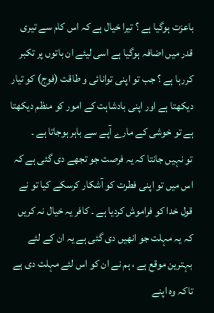باعزت ہوگیا ہے ؟ تیرا خیال ہے کہ اس کام سے تیری قدر میں اضافہ ہوگیا ہے اسی لیئے ان باتوں پر تکبر کررہا ہے ؟ جب تو اپنی توانائی و طاقت (فوج) کو تیار دیکھتا ہے اور اپنی بادشاہت کے امور کو منظم دیکھتا ہے تو خوشی کے مارے آپے سے باہر ہوجاتا ہے ۔
تو نہیں جانتا کہ یہ فرصت جو تجھے دی گئی ہے کہ اس میں تو اپنی فطرت کو آشکار کرسکے کیا تو نے قول خدا کو فراموش کردیا ہے ۔ کافر یہ خیال نہ کریں کہ یہ مہلت جو انھیں دی گئی ہے یہ ان کے لئے بہترین موقع ہے ، ہم نے ان کو اس لئے مہلت دی ہے تاکہ وہ اپنے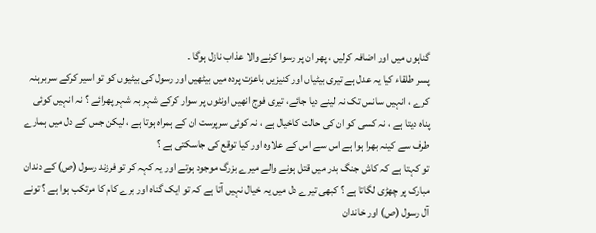گناہوں میں اور اضافہ کرلیں ، پھر ان پر رسوا کرنے والا عذاب نازل ہوگا ۔
پسر طلقاء کیا یہ عدل ہے تیری بیٹیاں اور کنیزیں باعزت پردہ میں بیٹھیں اور رسول کی بیٹیوں کو تو اسیر کرکے سربرہنہ کرے ، انہیں سانس تک نہ لینے دیا جائے، تیری فوج انھیں اونٹوں پر سوار کرکے شہر بہ شہر پھرائے ؟ نہ انہیں کوئی پناہ دیتا ہے ، نہ کسی کو ان کی حالت کاخیال ہے ، نہ کوئی سرپرست ان کے ہمراہ ہوتا ہے ، لیکن جس کے دل میں ہمارے طرف سے کینہ بھرا ہوا ہے اس سے اس کے علاوہ اور کیا توقع کی جاسکتی ہے ؟
تو کہتا ہے کہ کاش جنگ بدر میں قتل ہونے والے میرے بزرگ موجود ہوتے اور یہ کہہ کر تو فرزند رسول (ص) کے دندان مبارک پر چھڑی لگاتا ہے ؟ کبھی تیرے دل میں یہ خیال نہیں آتا ہے کہ تو ایک گناہ اور برے کام کا مرتکب ہوا ہے ؟ تونے آل رسول (ص) اور خاندان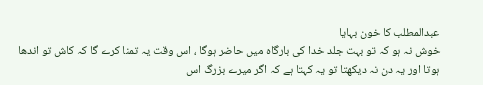عبدالمطلب کا خون بہایا
خوش نہ ہو کہ تو بہت جلد خدا کی بارگاہ میں حاضر ہوگا ، اس وقت یہ تمنا کرے گا کہ کاش تو اندھا ہوتا اور یہ دن نہ دیکھتا تو یہ کہتا ہے کہ اگر میرے بزرگ اس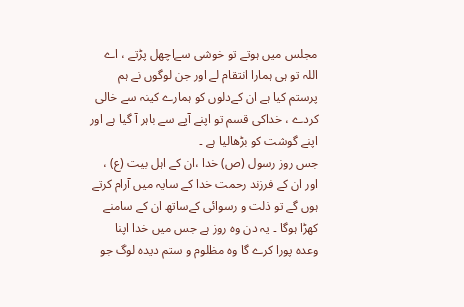مجلس میں ہوتے تو خوشی سےاچھل پڑتے ، اے اللہ تو ہی ہمارا انتقام لے اور جن لوگوں نے ہم پرستم کیا ہے ان کےدلوں کو ہمارے کینہ سے خالی کردے ، خداکی قسم تو اپنے آپے سے باہر آ گیا ہے اور اپنے گوشت کو بڑھالیا ہے ۔
جس روز رسول (ص) خدا ،ان کے اہل بیت (ع) ، اور ان کے فرزند رحمت خدا کے سایہ میں آرام کرتے ہوں گے تو ذلت و رسوائی کےساتھ ان کے سامنے کھڑا ہوگا ۔ یہ دن وہ روز ہے جس میں خدا اپنا وعدہ پورا کرے گا وہ مظلوم و ستم دیدہ لوگ جو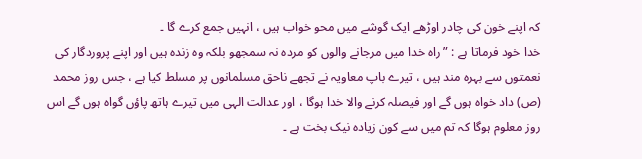کہ اپنے خون کی چادر اوڑھے ایک گوشے میں محو خواب ہیں ، انہیں جمع کرے گا ۔
خدا خود فرماتا ہے : ” راہ خدا میں مرجانے والوں کو مردہ نہ سمجھو بلکہ وہ زندہ ہیں اور اپنے پروردگار کی نعمتوں سے بہرہ مند ہیں ، تیرے باپ معاویہ نے تجھے ناحق مسلمانوں پر مسلط کیا ہے ، جس روز محمد (ص) داد خواہ ہوں گے اور فیصلہ کرنے والا خدا ہوگا ، اور عدالت الہی میں تیرے ہاتھ پاؤں گواہ ہوں گے اس روز معلوم ہوگا کہ تم میں سے کون زیادہ نیک بخت ہے ۔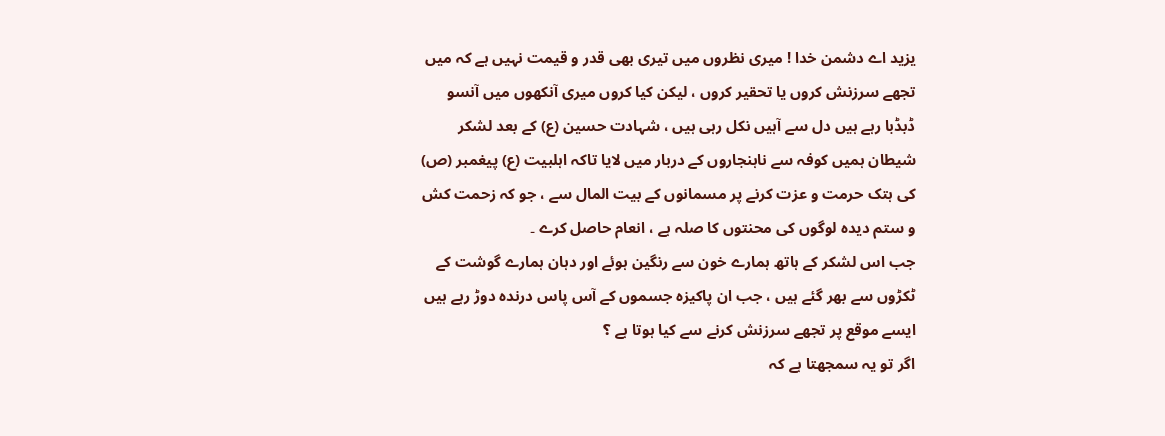یزید اے دشمن خدا ! میری نظروں میں تیری بھی قدر و قیمت نہیں ہے کہ میں تجھے سرزنش کروں یا تحقیر کروں ، لیکن کیا کروں میری آنکھوں میں آنسو ڈبڈبا رہے ہیں دل سے آہیں نکل رہی ہیں ، شہادت حسین (ع) کے بعد لشکر شیطان ہمیں کوفہ سے ناہنجاروں کے دربار میں لایا تاکہ اہلبیت (ع) پیغمبر (ص) کی ہتک حرمت و عزت کرنے پر مسمانوں کے بیت المال سے ، جو کہ زحمت کش و ستم دیدہ لوگوں کی محنتوں کا صلہ ہے ، انعام حاصل کرے ۔
جب اس لشکر کے ہاتھ ہمارے خون سے رنگین ہوئے اور دہان ہمارے گوشت کے ٹکڑوں سے بھر گئے ہیں ، جب ان پاکیزہ جسموں کے آس پاس درندہ دوڑ رہے ہیں ایسے موقع پر تجھے سرزنش کرنے سے کیا ہوتا ہے ؟
اگر تو یہ سمجھتا ہے کہ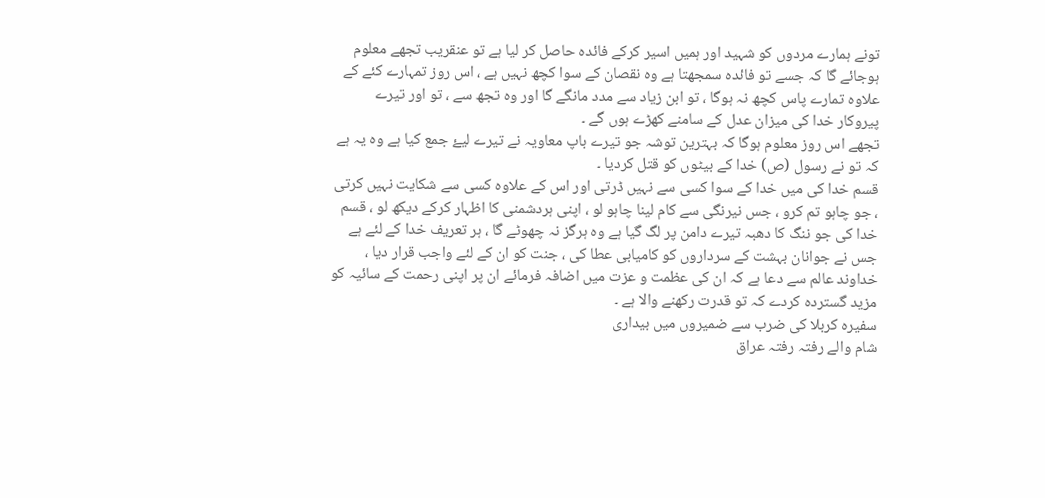تونے ہمارے مردوں کو شہید اور ہمیں اسیر کرکے فائدہ حاصل کر لیا ہے تو عنقریب تجھے معلوم ہوجائے گا کہ جسے تو فائدہ سمجھتا ہے وہ نقصان کے سوا کچھ نہیں ہے ، اس روز تمہارے کئے کے علاوہ تمارے پاس کچھ نہ ہوگا ، تو ابن زیاد سے مدد مانگے گا اور وہ تجھ سے ، تو اور تیرے پیروکار خدا کی میزان عدل کے سامنے کھڑے ہوں گے ۔
تجھے اس روز معلوم ہوگا کہ بہترین توشہ جو تیرے باپ معاویہ نے تیرے لیۓ جمع کیا ہے وہ یہ ہے کہ تو نے رسول (ص) خدا کے بیٹوں کو قتل کردیا ۔
قسم خدا کی میں خدا کے سوا کسی سے نہیں ڈرتی اور اس کے علاوہ کسی سے شکایت نہیں کرتی ، جو چاہو تم کرو ، جس نیرنگی سے کام لینا چاہو لو ، اپنی ہردشمنی کا اظہار کرکے دیکھ لو ، قسم خدا کی جو ننگ کا دھبہ تیرے دامن پر لگ گیا ہے وہ ہرگز نہ چھوٹے گا ، ہر تعریف خدا کے لئے ہے جس نے جوانان بہشت کے سرداروں کو کامیابی عطا کی ، جنت کو ان کے لئے واجب قرار دیا ، خداوند عالم سے دعا ہے کہ ان کی عظمت و عزت میں اضافہ فرمائے ان پر اپنی رحمت کے سائیہ کو مزید گستردہ کردے کہ تو قدرت رکھنے والا ہے ۔
سفیره کربلا کی ضرب سے ضمیروں میں بیداری
شام والے رفتہ رفتہ عراق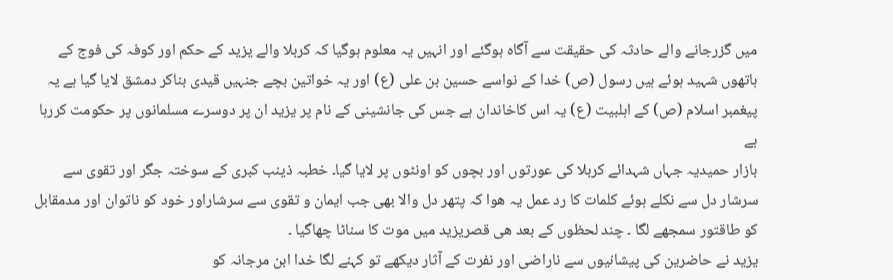میں گزرجانے والے حادثہ کی حقیقت سے آگاہ ہوگئے اور انہیں یہ معلوم ہوگیا کہ کربلا والے یزید کے حکم اور کوفہ کی فوج کے ہاتھوں شہید ہوئے ہیں رسول (ص) خدا کے نواسے حسین بن علی (ع) اور یہ خواتین بچے جنہیں قیدی بناکر دمشق لایا گیا ہے یہ پیغمبر اسلام (ص) کے اہلبیت (ع) یہ اس کاخاندان ہے جس کی جانشینی کے نام پر یزید ان پر دوسرے مسلمانوں پر حکومت کررہا ہے
بازار حمیدیہ جہاں شہدائے کربلا کی عورتوں اور بچوں کو اونٹوں پر لایا گیا۔ خطبہ ذینب کبری کے سوختہ جگر اور تقوی سے سرشار دل سے نکلے ہوئے کلمات کا رد عمل یہ ھوا کہ پتھر دل والا بھی جب ایمان و تقوی سے سرشاراور خود کو ناتوان اور مدمقابل کو طاقتور سمجھے لگا ۔ چند لحظوں کے بعد ھی قصریزید میں موت کا سناٹا چھاگیا ۔
یزید نے حاضرین کی پیشانیوں سے ناراضی اور نفرت کے آثار دیکھے تو کہنے لگا خدا ابن مرجانہ کو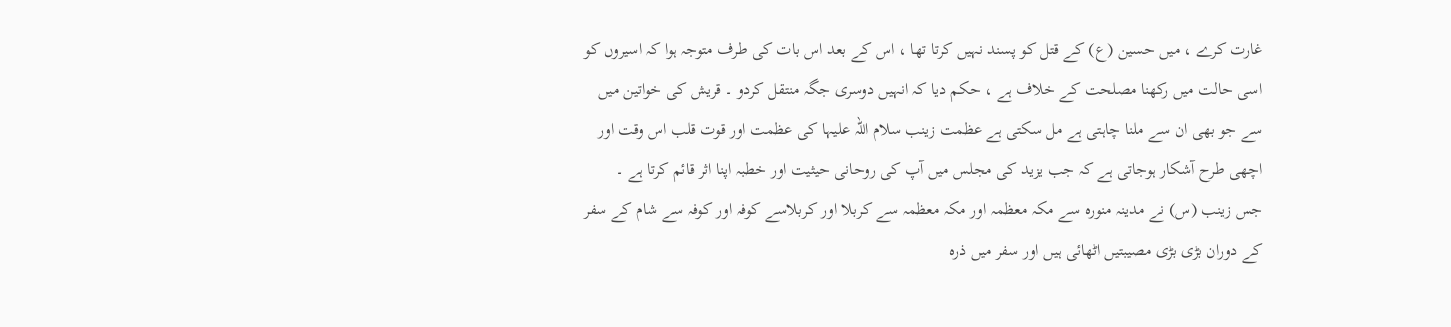غارت کرے ، میں حسین (ع) کے قتل کو پسند نہیں کرتا تھا ، اس کے بعد اس بات کی طرف متوجہ ہوا کہ اسیروں کو اسی حالت میں رکھنا مصلحت کے خلاف ہے ، حکم دیا کہ انہیں دوسری جگہ منتقل کردو ۔ قریش کی خواتین میں سے جو بھی ان سے ملنا چاہتی ہے مل سکتی ہے عظمت زینب سلام اللہ علیہا کی عظمت اور قوت قلب اس وقت اور اچھی طرح آشکار ہوجاتی ہے کہ جب یزید کی مجلس میں آپ کی روحانی حیثیت اور خطبہ اپنا اثر قائم کرتا ہے ۔
جس زینب (س) نے مدینہ منورہ سے مکہ معظمہ اور مکہ معظمہ سے کربلا اور کربلاسے کوفہ اور کوفہ سے شام کے سفر کے دوران بڑی بڑی مصیبتیں اٹھائی ہیں اور سفر میں ذرہ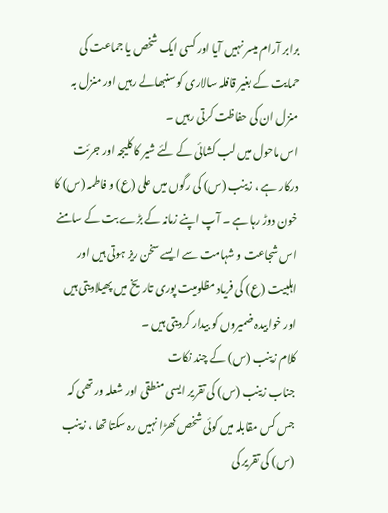برابر آرام میسر نہیں آیا اور کسی ایک شخص یا جماعت کی حمایت کے بغیر قافلہ سالاری کو سنبھالے رہیں اور منزل بہ منزل ان کی حفاظت کرتی رہیں ۔
اس ماحول میں لب کشائی کے لئے شیر کا کلیجہ اور جرئت درکار ہے ، زینب (س) کی رگوں میں علی (ع) و فاطمہ (س) کا خون دوڑ رہا ہے ۔ آپ اپنے زمانہ کے بڑے بت کے سامنے اس شجاعت و شہامت سے ایسے سخن ریز ہوتی ہیں اور اہلبیت (ع) کی فریاد مظلومیت پوری تاریخ میں پھیلادیتی ہیں اور خوابیدہ ضمیروں کو بیدار کردیتی ہیں ۔
کلام زینب (س) کے چند نکات
جناب زینب (س) کی تقریر ایسی منطقی اور شعلہ ور تھی کہ جس کس مقابلہ میں کوئی شخص کھڑا نہیں رہ سکتا تھا ، زینب (س) کی تقریر کی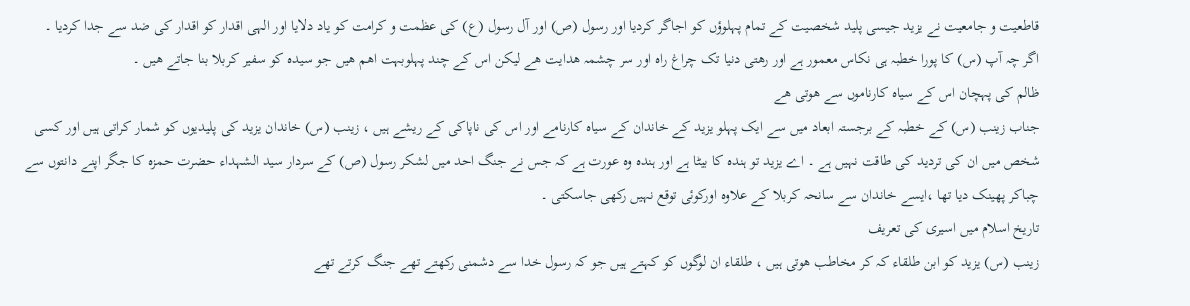قاطعیت و جامعیت نے یزید جیسی پلید شخصیت کے تمام پہلوؤں کو اجاگر کردیا اور رسول (ص) اور آل رسول (ع) کی عظمت و کرامت کو یاد دلایا اور الہی اقدار کو اقدار کی ضد سے جدا کردیا ۔
اگر چہ آپ (س) کا پورا خطبہ ہی نکاس معمور ہے اور رھتی دنیا تک چراغ راہ اور سر چشمہ ھدایت ھے لیکن اس کے چند پہلوبہت اھم ھیں جو سیدہ کو سفیر کربلا بنا جاتے ھیں ۔
ظالم کی پہچان اس کے سیاہ کارناموں سے ھوتی ھے
جناب زینب (س) کے خطبہ کے برجستہ ابعاد میں سے ایک پہلو یزید کے خاندان کے سیاہ کارنامے اور اس کی ناپاکی کے ریشے ہیں ، زینب (س) خاندان یزید کی پلیدیوں کو شمار کراتی ہیں اور کسی شخص میں ان کی تردید کی طاقت نہیں ہے ۔ اے یزید تو ہندہ کا بیٹا ہے اور ہندہ وہ عورت ہے کہ جس نے جنگ احد میں لشکر رسول (ص) کے سردار سید الشہداء حضرت حمزہ کا جگر اپنے دانتوں سے چباکر پھینک دیا تھا ،ایسے خاندان سے سانحہ کربلا کے علاوہ اورکوئی توقع نہیں رکھی جاسکتی ۔
تاریخ اسلام میں اسیری کی تعریف
زینب (س) یزید کو ابن طلقاء کہ کر مخاطب ھوتی ہیں ، طلقاء ان لوگوں کو کہتے ہیں جو کہ رسول خدا سے دشمنی رکھتے تھے جنگ کرتے تھے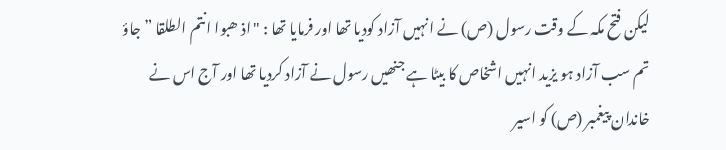لیکن فتح مکہ کے وقت رسول (ص) نے انہیں آزاد کودیا تھا اور فرمایا تھا : "اذ ھبوا انتم الطلقا ” جاؤ تم سب آزاد ہو یزید انہیں اشخاص کا بیٹا ہے جنھیں رسول نے آزاد کردیا تھا اور آج اس نے خاندان پیغمبر (ص) کو اسیر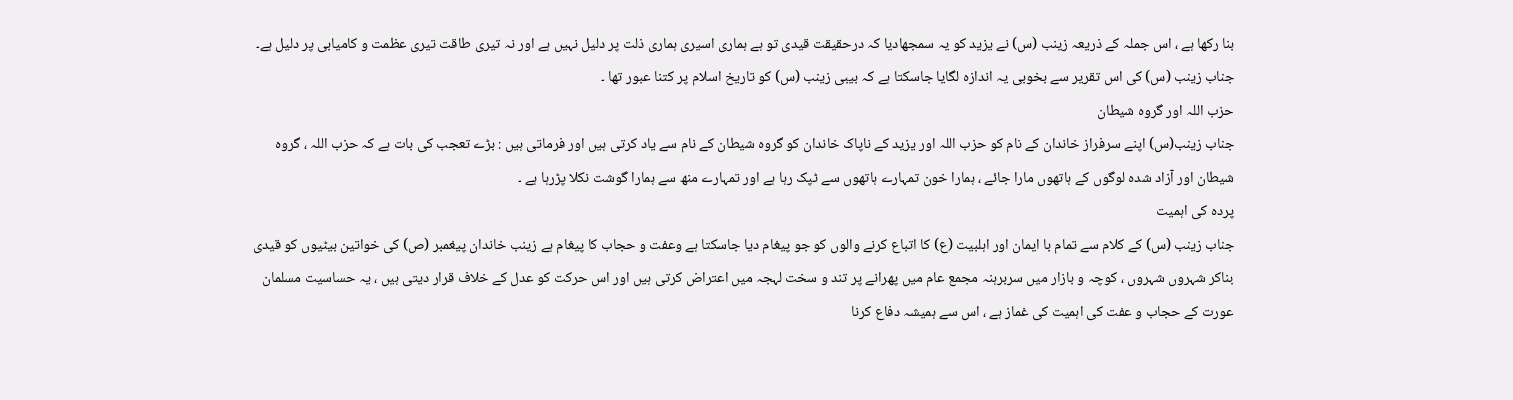بنا رکھا ہے ، اس جملہ کے ذریعہ زینب (س) نے یزید کو یہ سمجھادیا کہ درحقیقت قیدی تو ہے ہماری اسیری ہماری ذلت پر دلیل نہیں ہے اور نہ تیری طاقت تیری عظمت و کامیابی پر دلیل ہے۔
جناب زینب (س) کی اس تقریر سے بخوبی یہ اندازہ لگایا جاسکتا ہے کہ بیبی زینب (س) کو تاریخ اسلام پر کتنا عبور تھا ۔
حزب اللہ اور گروہ شیطان
جناب زینب(س) اپنے سرفراز خاندان کے نام کو حزب اللہ اور یزید کے ناپاک خاندان کو گروہ شیطان کے نام سے یاد کرتی ہیں اور فرماتی ہیں : بڑے تعجب کی بات ہے کہ حزب اللہ ، گروہ شیطان اور آزاد شدہ لوگوں کے ہاتھوں مارا جائے ، ہمارا خون تمہارے ہاتھوں سے ٹپک رہا ہے اور تمہارے منھ سے ہمارا گوشت نکلا پڑرہا ہے ۔
پردہ کی اہمیت
جناب زینب (س) کے کلام سے تمام با ایمان اور اہلبیت (ع) کا اتباع کرنے والوں کو جو پیغام دیا جاسکتا ہے وعفت و حجاب کا پیغام ہے زینب خاندان پیغمبر (ص) کی خواتین بیٹیوں کو قیدی بناکر شہروں شہروں ، کوچہ و بازار میں سربرہنہ مجمع عام میں پھرانے پر تند و سخت لہجہ میں اعتراض کرتی ہیں اور اس حرکت کو عدل کے خلاف قرار دیتی ہیں ، یہ حساسیت مسلمان عورت کے حجاب و عفت کی اہمیت کی غماز ہے ، اس سے ہمیشہ دفاع کرنا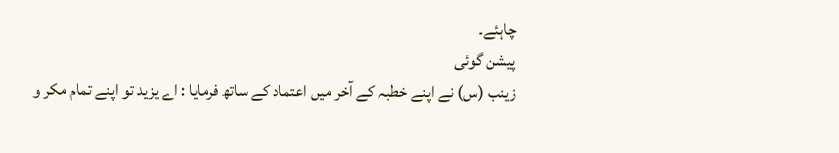چاہئے۔
پیشن گوئی
زینب (س) نے اپنے خطبہ کے آخر میں اعتماد کے ساتھ فرمایا : اے یزید تو اپنے تمام مکر و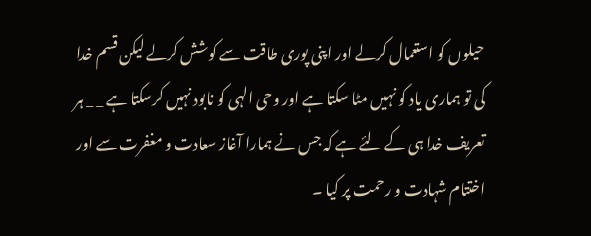حیلوں کو استعمال کرلے اور اپنی پوری طاقت سے کوشش کرلے لیکن قسم خدا کی تو ہماری یاد کو نہیں مٹا سکتا ہے اور وحی الہی کو نابود نہیں کرسکتا ہے _ _ ہر تعریف خدا ہی کے لئے ہے کہ جس نے ہمارا آغاز سعادت و مغفرت سے اور اختتام شہادت و رحمت پر کیا ۔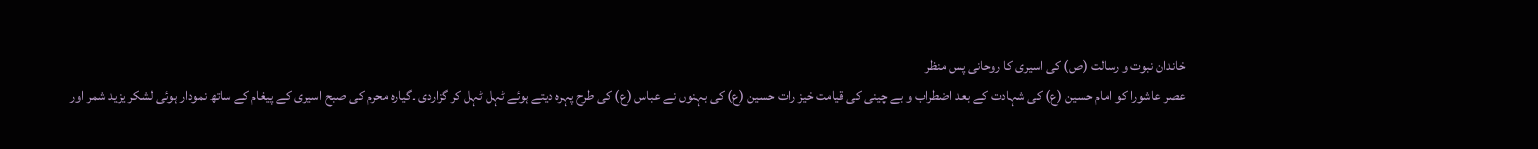خاندان نبوت و رسالت (ص) کی اسیری کا روحانی پس منظر
عصر عاشورا کو امام حسین (ع) کی شہادت کے بعد اضطراب و بے چینی کی قیامت خیز رات حسین (ع) کی بہنوں نے عباس (ع) کی طرح پہرہ دیتے ہوئے ٹہل ٹہل کر گزاردی ۔گیارہ محرم کی صبح اسیری کے پیغام کے ساتھ نمودار ہوئی لشکر یزید شمر اور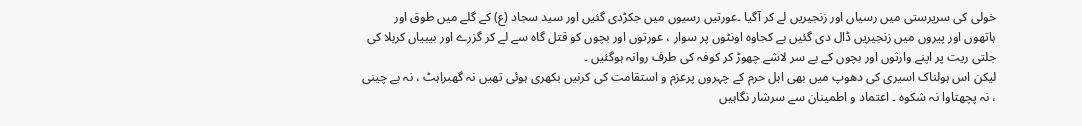خولی کی سرپرستی میں رسیاں اور زنجیریں لے کر آگیا ۔عورتیں رسیوں میں جکڑدی گئیں اور سید سجاد (ع) کے گلے میں طوق اور ہاتھوں اور پیروں میں زنجیریں ڈال دی گئیں بے کجاوہ اونٹوں پر سوار ، عورتوں اور بچوں کو قتل گاہ سے لے کر گزرے اور بیبیاں کربلا کی جلتی ریت پر اپنے وارثوں اور بچوں کے بے سر لاشے چھوڑ کر کوفہ کی طرف روانہ ہوگئیں ۔
لیکن اس ہولناک اسیری کی دھوپ میں بھی اہل حرم کے چہروں پرعزم و استقامت کی کرنیں بکھری ہوئی تھیں نہ گھبراہٹ ، نہ بے چینی ، نہ پچھتاوا نہ شکوہ ۔ اعتماد و اطمینان سے سرشار نگاہیں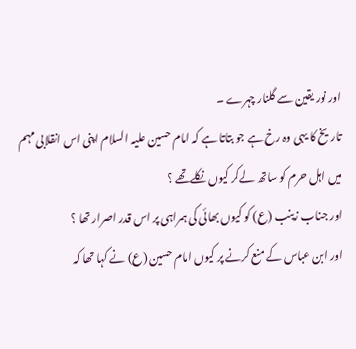اور نور یقین سے گلنار چہرے ۔
تاریخ کا یہی وہ رخ ہے جو بتاتا ہے کہ امام حسین علیہ السلام اپنی اس انقلابی مہم میں اہل حرم کو ساتھ لےکر کیوں نکلےتھے ؟
اور جناب زینب (ع) کو کیوں بھائی کی ہمراہی پر اس قدر اصرار تھا ؟
اور ابن عباس کے منع کرنے پر کیوں امام حسین (ع) نے کہا تھا کہ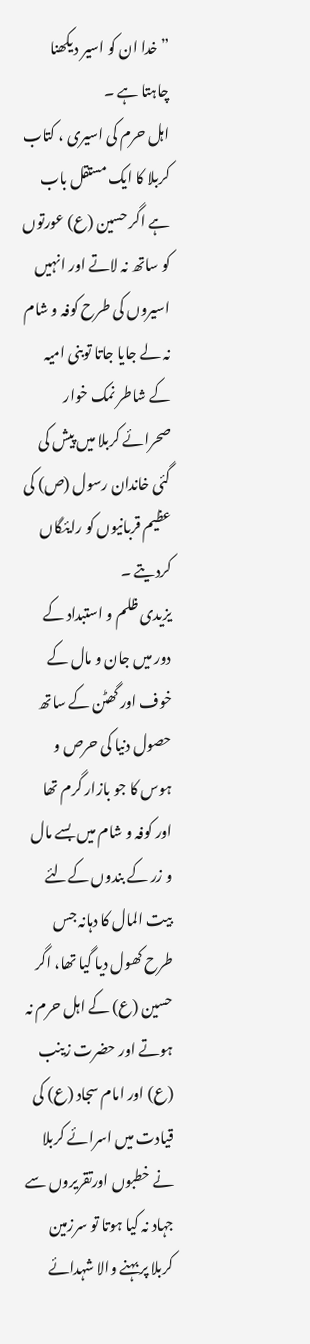” خدا ان کو اسیر دیکھنا چاہتا ہے ۔
اہل حرم کی اسیری ، کتاب کربلا کا ایک مستقل باب ہے اگر حسین (ع) عورتوں کو ساتھ نہ لاتے اور انہیں اسیروں کی طرح کوفہ و شام نہ لے جایا جاتا توبنی امیہ کے شاطر نمک خوار صحرائے کربلا میں پیش کی گئی خاندان رسول (ص) کی عظیم قربانیوں کو رایئگاں کردیتے ۔
یزیدی ظلم و استبداد کے دور میں جان و مال کے خوف اور گھٹن کے ساتھ حصول دنیا کی حرص و ہوس کا جو بازار گرم تھا اور کوفہ و شام میں بسے مال و زر کے بندوں کےلئے بیت المال کا دہانہ جس طرح کھول دیا گیا تھا، اگر حسین (ع) کے اہل حرم نہ ہوتے اور حضرت زینب (ع) اور امام سجاد (ع) کی قیادت میں اسرائے کربلا نے خطبوں اورتقریروں سے جہاد نہ کیا ہوتا تو سرزمین کربلا پر بہنے والا شہدائے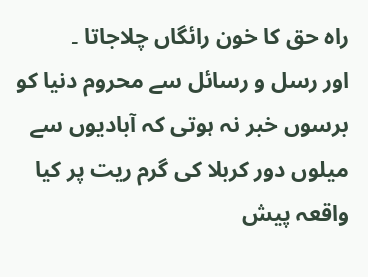راہ حق کا خون رائگاں چلاجاتا ۔
اور رسل و رسائل سے محروم دنیا کو برسوں خبر نہ ہوتی کہ آبادیوں سے میلوں دور کربلا کی گرم ریت پر کیا واقعہ پیش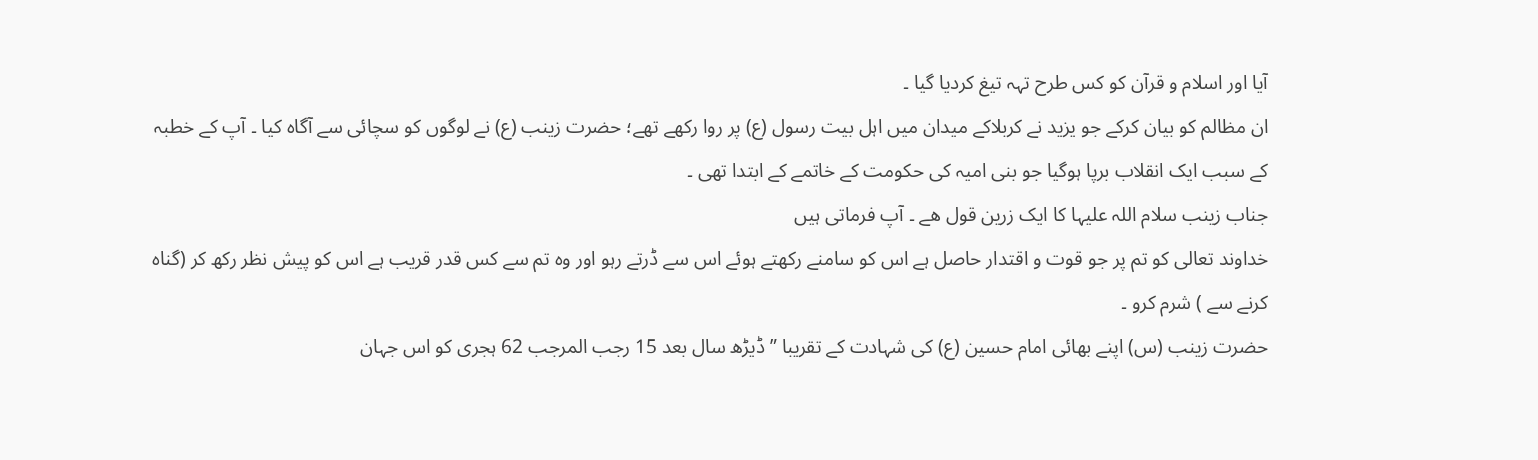آیا اور اسلام و قرآن کو کس طرح تہہ تیغ کردیا گیا ۔
ان مظالم کو بیان کرکے جو یزید نے کربلاکے میدان میں اہل بیت رسول (ع) پر روا رکھے تھے؛ حضرت زینب (ع) نے لوگوں کو سچائی سے آگاہ کیا ۔ آپ کے خطبہ کے سبب ایک انقلاب برپا ہوگیا جو بنی امیہ کی حکومت کے خاتمے کے ابتدا تھی ۔
جناب زینب سلام اللہ علیہا کا ایک زرین قول ھے ۔ آپ فرماتی ہیں
خداوند تعالی کو تم پر جو قوت و اقتدار حاصل ہے اس کو سامنے رکھتے ہوئے اس سے ڈرتے رہو اور وہ تم سے کس قدر قریب ہے اس کو پیش نظر رکھ کر (گناہ کرنے سے ) شرم کرو ۔
حضرت زینب (س) اپنے بھائی امام حسین (ع) کی شہادت کے تقریبا ” ڈیڑھ سال بعد 15 رجب المرجب 62 ہجری کو اس جہان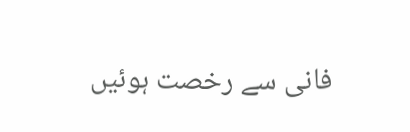فانی سے رخصت ہوئیں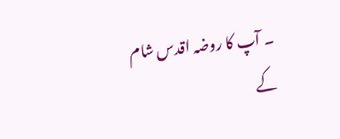۔ آپ کا روضہ اقدس شام کے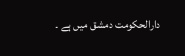دارالحکومت دمشق میں ہے ۔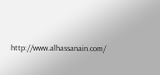http://www.alhassanain.com/